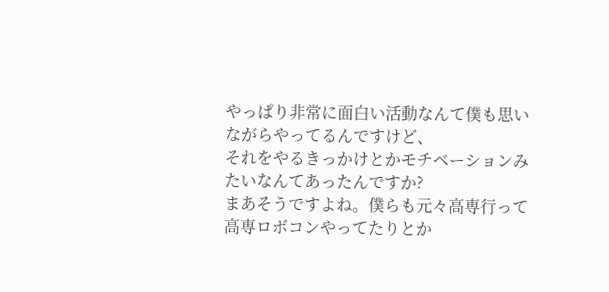やっぱり非常に面白い活動なんて僕も思いながらやってるんですけど、
それをやるきっかけとかモチベーションみたいなんてあったんですか?
まあそうですよね。僕らも元々高専行って高専ロボコンやってたりとか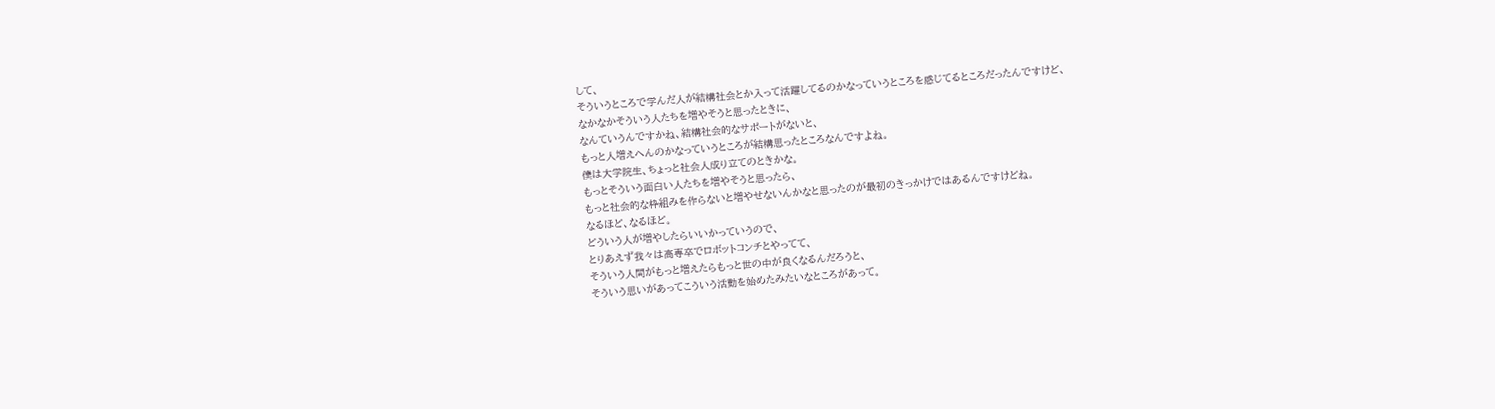して、
そういうところで学んだ人が結構社会とか入って活躍してるのかなっていうところを感じてるところだったんですけど、
なかなかそういう人たちを増やそうと思ったときに、
なんていうんですかね、結構社会的なサポートがないと、
もっと人増えへんのかなっていうところが結構思ったところなんですよね。
僕は大学院生、ちょっと社会人成り立てのときかな。
もっとそういう面白い人たちを増やそうと思ったら、
もっと社会的な枠組みを作らないと増やせないんかなと思ったのが最初のきっかけではあるんですけどね。
なるほど、なるほど。
どういう人が増やしたらいいかっていうので、
とりあえず我々は高専卒でロボットコンチとやってて、
そういう人間がもっと増えたらもっと世の中が良くなるんだろうと、
そういう思いがあってこういう活動を始めたみたいなところがあって。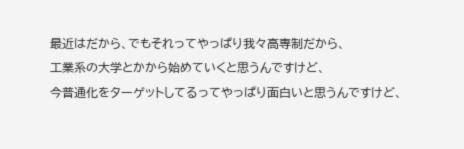最近はだから、でもそれってやっぱり我々高専制だから、
工業系の大学とかから始めていくと思うんですけど、
今普通化をターゲットしてるってやっぱり面白いと思うんですけど、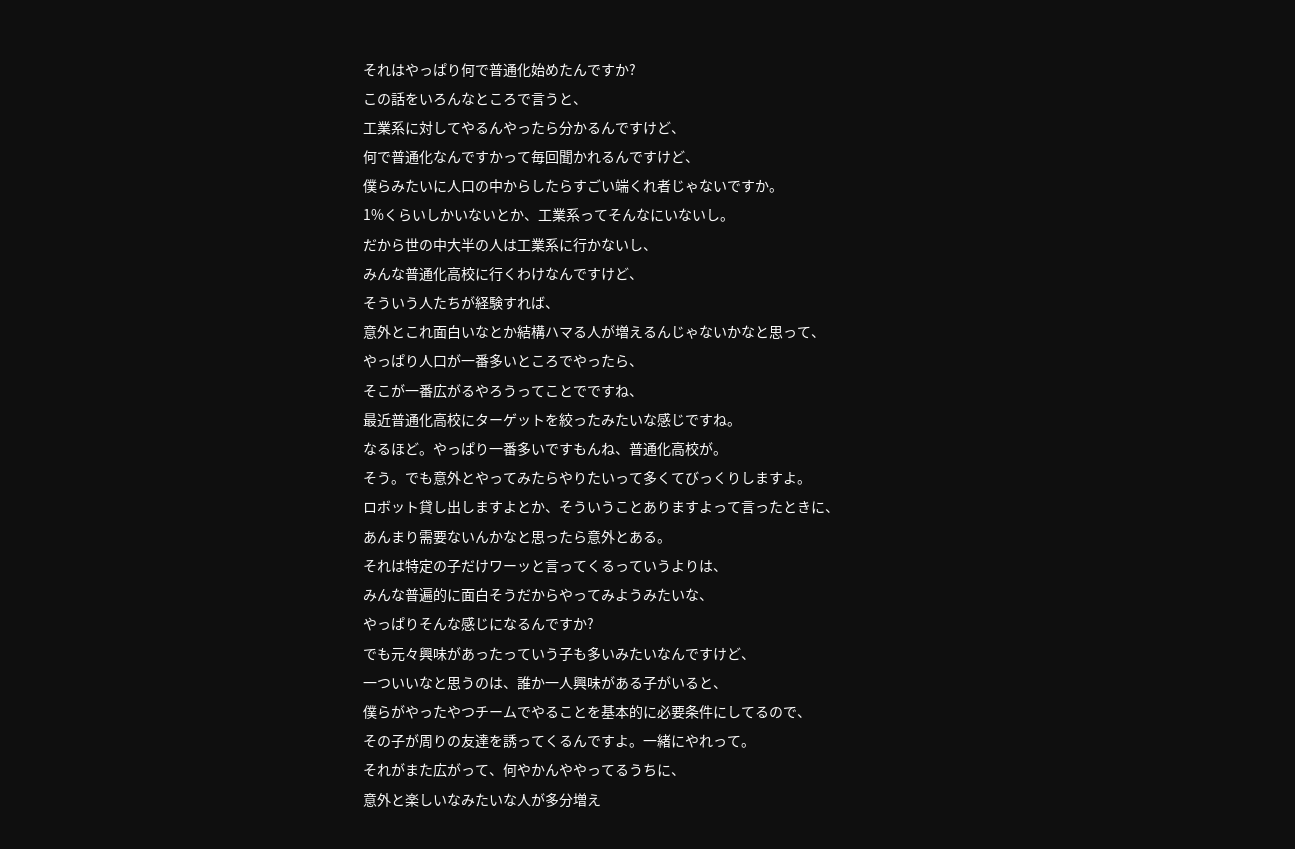それはやっぱり何で普通化始めたんですか?
この話をいろんなところで言うと、
工業系に対してやるんやったら分かるんですけど、
何で普通化なんですかって毎回聞かれるんですけど、
僕らみたいに人口の中からしたらすごい端くれ者じゃないですか。
1%くらいしかいないとか、工業系ってそんなにいないし。
だから世の中大半の人は工業系に行かないし、
みんな普通化高校に行くわけなんですけど、
そういう人たちが経験すれば、
意外とこれ面白いなとか結構ハマる人が増えるんじゃないかなと思って、
やっぱり人口が一番多いところでやったら、
そこが一番広がるやろうってことでですね、
最近普通化高校にターゲットを絞ったみたいな感じですね。
なるほど。やっぱり一番多いですもんね、普通化高校が。
そう。でも意外とやってみたらやりたいって多くてびっくりしますよ。
ロボット貸し出しますよとか、そういうことありますよって言ったときに、
あんまり需要ないんかなと思ったら意外とある。
それは特定の子だけワーッと言ってくるっていうよりは、
みんな普遍的に面白そうだからやってみようみたいな、
やっぱりそんな感じになるんですか?
でも元々興味があったっていう子も多いみたいなんですけど、
一ついいなと思うのは、誰か一人興味がある子がいると、
僕らがやったやつチームでやることを基本的に必要条件にしてるので、
その子が周りの友達を誘ってくるんですよ。一緒にやれって。
それがまた広がって、何やかんややってるうちに、
意外と楽しいなみたいな人が多分増え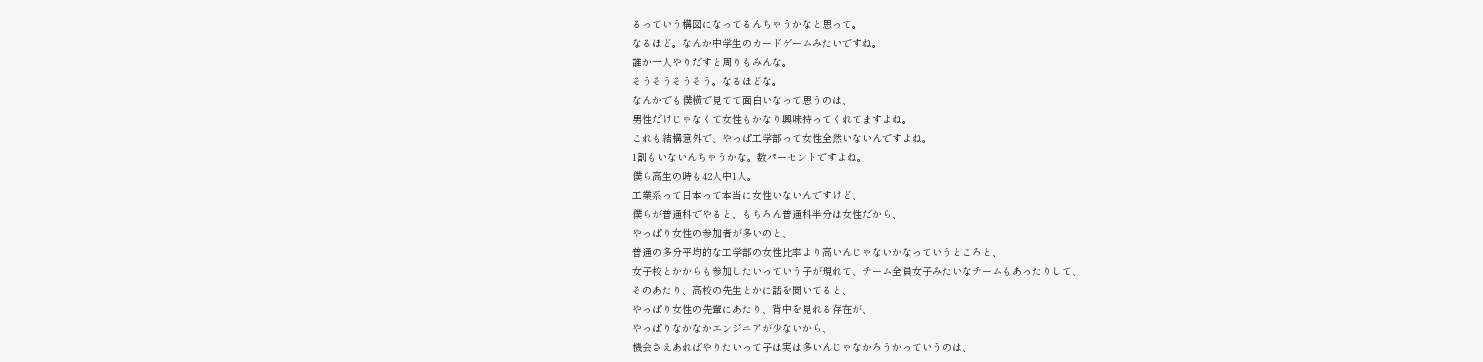るっていう構図になってるんちゃうかなと思って。
なるほど。なんか中学生のカードゲームみたいですね。
誰か一人やりだすと周りもみんな。
そうそうそうそう。なるほどな。
なんかでも僕横で見てて面白いなって思うのは、
男性だけじゃなくて女性もかなり興味持ってくれてますよね。
これも結構意外で、やっぱ工学部って女性全然いないんですよね。
1割もいないんちゃうかな。数パーセントですよね。
僕ら高生の時も42人中1人。
工業系って日本って本当に女性いないんですけど、
僕らが普通科でやると、もちろん普通科半分は女性だから、
やっぱり女性の参加者が多いのと、
普通の多分平均的な工学部の女性比率より高いんじゃないかなっていうところと、
女子校とかからも参加したいっていう子が現れて、チーム全員女子みたいなチームもあったりして、
そのあたり、高校の先生とかに話を聞いてると、
やっぱり女性の先輩にあたり、背中を見れる存在が、
やっぱりなかなかエンジニアが少ないから、
機会さえあればやりたいって子は実は多いんじゃなかろうかっていうのは、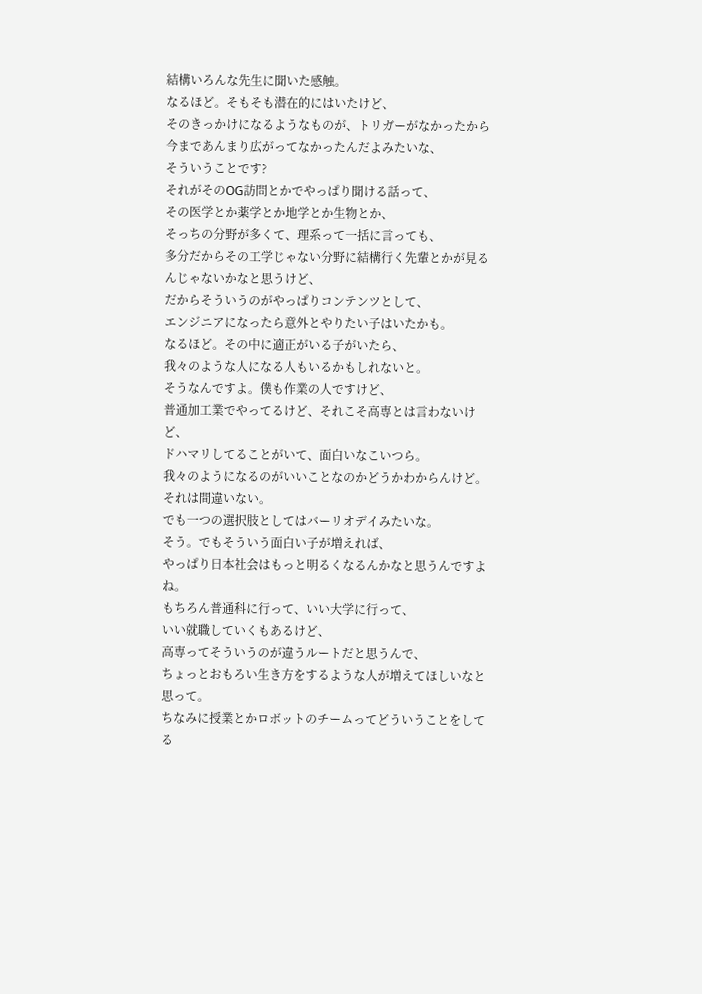結構いろんな先生に聞いた感触。
なるほど。そもそも潜在的にはいたけど、
そのきっかけになるようなものが、トリガーがなかったから今まであんまり広がってなかったんだよみたいな、
そういうことです?
それがそのOG訪問とかでやっぱり聞ける話って、
その医学とか薬学とか地学とか生物とか、
そっちの分野が多くて、理系って一括に言っても、
多分だからその工学じゃない分野に結構行く先輩とかが見るんじゃないかなと思うけど、
だからそういうのがやっぱりコンテンツとして、
エンジニアになったら意外とやりたい子はいたかも。
なるほど。その中に適正がいる子がいたら、
我々のような人になる人もいるかもしれないと。
そうなんですよ。僕も作業の人ですけど、
普通加工業でやってるけど、それこそ高専とは言わないけど、
ドハマリしてることがいて、面白いなこいつら。
我々のようになるのがいいことなのかどうかわからんけど。
それは間違いない。
でも一つの選択肢としてはバーリオデイみたいな。
そう。でもそういう面白い子が増えれば、
やっぱり日本社会はもっと明るくなるんかなと思うんですよね。
もちろん普通科に行って、いい大学に行って、
いい就職していくもあるけど、
高専ってそういうのが違うルートだと思うんで、
ちょっとおもろい生き方をするような人が増えてほしいなと思って。
ちなみに授業とかロボットのチームってどういうことをしてる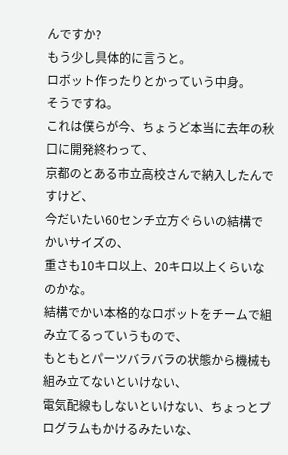んですか?
もう少し具体的に言うと。
ロボット作ったりとかっていう中身。
そうですね。
これは僕らが今、ちょうど本当に去年の秋口に開発終わって、
京都のとある市立高校さんで納入したんですけど、
今だいたい60センチ立方ぐらいの結構でかいサイズの、
重さも10キロ以上、20キロ以上くらいなのかな。
結構でかい本格的なロボットをチームで組み立てるっていうもので、
もともとパーツバラバラの状態から機械も組み立てないといけない、
電気配線もしないといけない、ちょっとプログラムもかけるみたいな、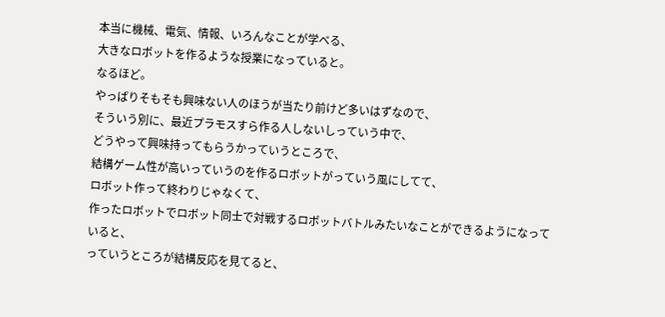本当に機械、電気、情報、いろんなことが学べる、
大きなロボットを作るような授業になっていると。
なるほど。
やっぱりそもそも興味ない人のほうが当たり前けど多いはずなので、
そういう別に、最近プラモスすら作る人しないしっていう中で、
どうやって興味持ってもらうかっていうところで、
結構ゲーム性が高いっていうのを作るロボットがっていう風にしてて、
ロボット作って終わりじゃなくて、
作ったロボットでロボット同士で対戦するロボットバトルみたいなことができるようになっていると、
っていうところが結構反応を見てると、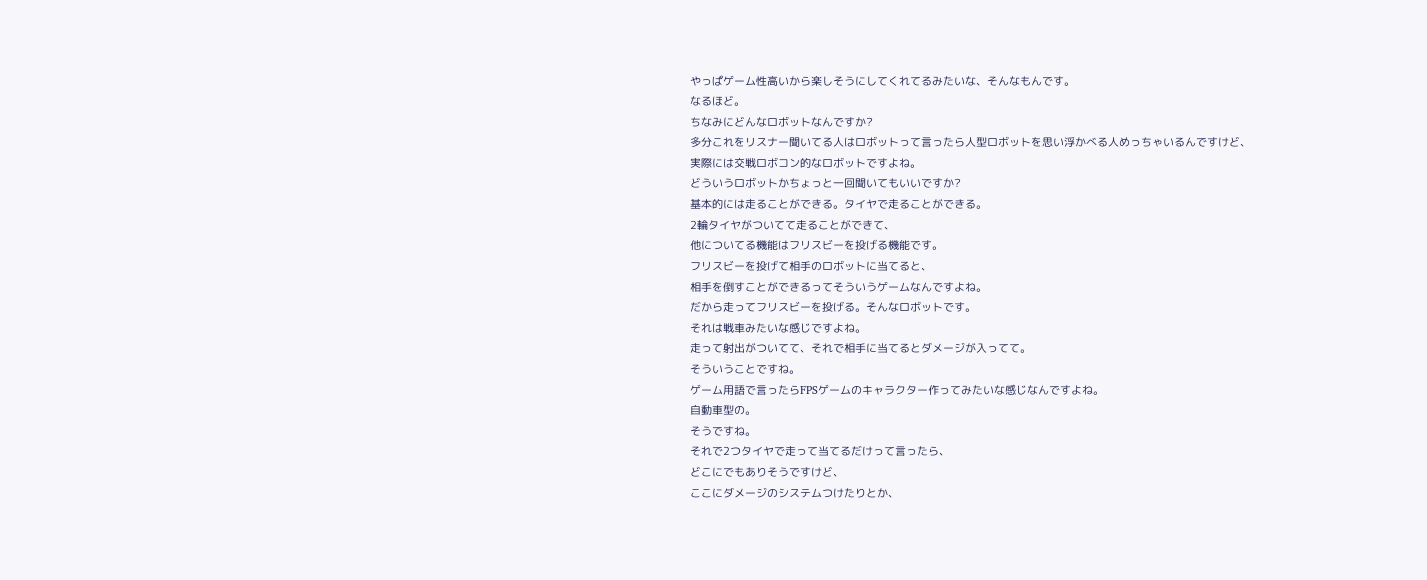やっぱゲーム性高いから楽しそうにしてくれてるみたいな、そんなもんです。
なるほど。
ちなみにどんなロボットなんですか?
多分これをリスナー聞いてる人はロボットって言ったら人型ロボットを思い浮かべる人めっちゃいるんですけど、
実際には交戦ロボコン的なロボットですよね。
どういうロボットかちょっと一回聞いてもいいですか?
基本的には走ることができる。タイヤで走ることができる。
2輪タイヤがついてて走ることができて、
他についてる機能はフリスビーを投げる機能です。
フリスビーを投げて相手のロボットに当てると、
相手を倒すことができるってそういうゲームなんですよね。
だから走ってフリスビーを投げる。そんなロボットです。
それは戦車みたいな感じですよね。
走って射出がついてて、それで相手に当てるとダメージが入ってて。
そういうことですね。
ゲーム用語で言ったらFPSゲームのキャラクター作ってみたいな感じなんですよね。
自動車型の。
そうですね。
それで2つタイヤで走って当てるだけって言ったら、
どこにでもありそうですけど、
ここにダメージのシステムつけたりとか、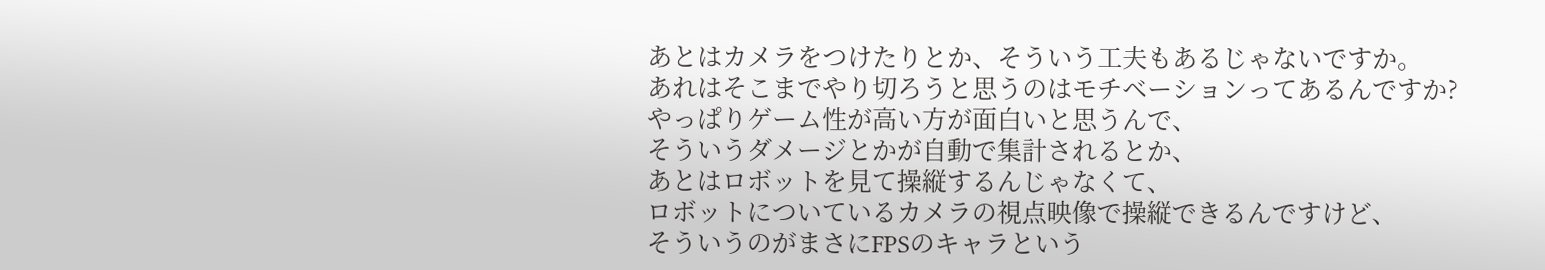あとはカメラをつけたりとか、そういう工夫もあるじゃないですか。
あれはそこまでやり切ろうと思うのはモチベーションってあるんですか?
やっぱりゲーム性が高い方が面白いと思うんで、
そういうダメージとかが自動で集計されるとか、
あとはロボットを見て操縦するんじゃなくて、
ロボットについているカメラの視点映像で操縦できるんですけど、
そういうのがまさにFPSのキャラという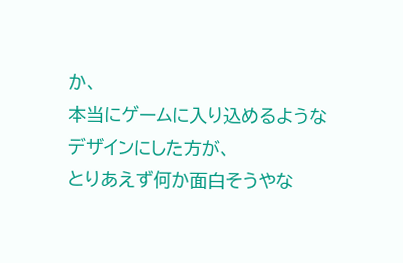か、
本当にゲームに入り込めるようなデザインにした方が、
とりあえず何か面白そうやな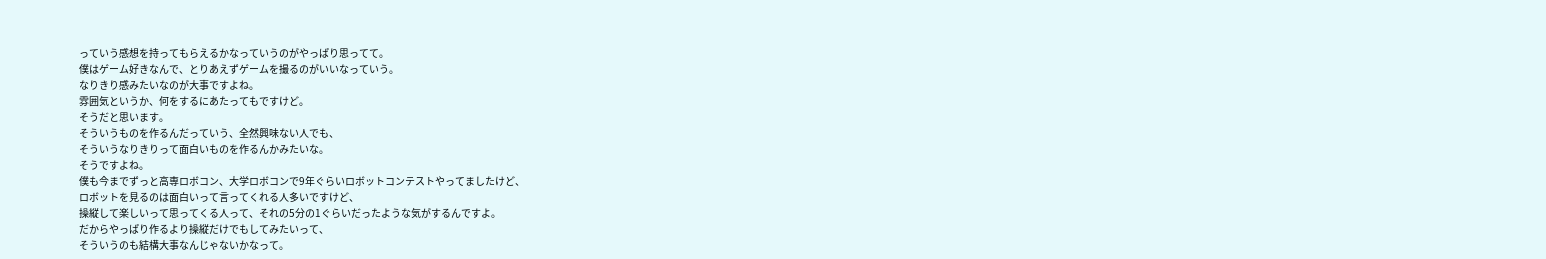っていう感想を持ってもらえるかなっていうのがやっぱり思ってて。
僕はゲーム好きなんで、とりあえずゲームを撮るのがいいなっていう。
なりきり感みたいなのが大事ですよね。
雰囲気というか、何をするにあたってもですけど。
そうだと思います。
そういうものを作るんだっていう、全然興味ない人でも、
そういうなりきりって面白いものを作るんかみたいな。
そうですよね。
僕も今までずっと高専ロボコン、大学ロボコンで9年ぐらいロボットコンテストやってましたけど、
ロボットを見るのは面白いって言ってくれる人多いですけど、
操縦して楽しいって思ってくる人って、それの5分の1ぐらいだったような気がするんですよ。
だからやっぱり作るより操縦だけでもしてみたいって、
そういうのも結構大事なんじゃないかなって。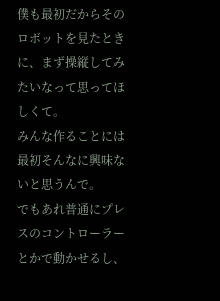僕も最初だからそのロボットを見たときに、まず操縦してみたいなって思ってほしくて。
みんな作ることには最初そんなに興味ないと思うんで。
でもあれ普通にプレスのコントローラーとかで動かせるし、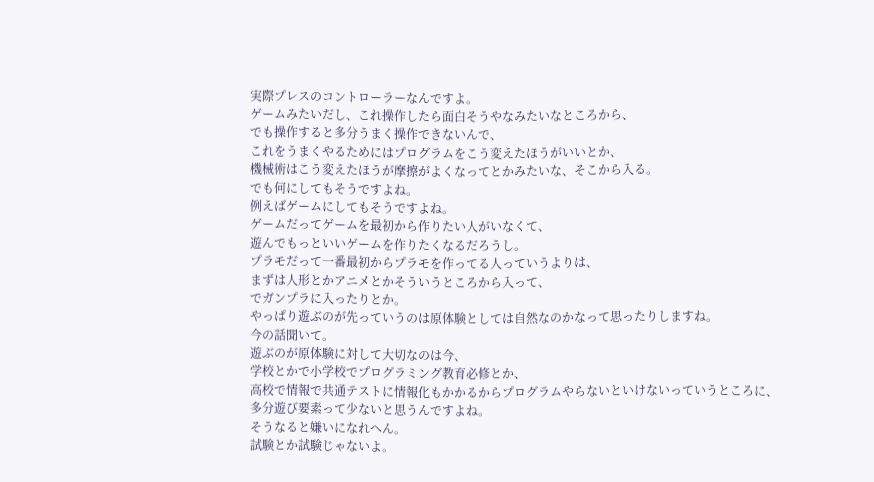実際プレスのコントローラーなんですよ。
ゲームみたいだし、これ操作したら面白そうやなみたいなところから、
でも操作すると多分うまく操作できないんで、
これをうまくやるためにはプログラムをこう変えたほうがいいとか、
機械術はこう変えたほうが摩擦がよくなってとかみたいな、そこから入る。
でも何にしてもそうですよね。
例えばゲームにしてもそうですよね。
ゲームだってゲームを最初から作りたい人がいなくて、
遊んでもっといいゲームを作りたくなるだろうし。
プラモだって一番最初からプラモを作ってる人っていうよりは、
まずは人形とかアニメとかそういうところから入って、
でガンプラに入ったりとか。
やっぱり遊ぶのが先っていうのは原体験としては自然なのかなって思ったりしますね。
今の話聞いて。
遊ぶのが原体験に対して大切なのは今、
学校とかで小学校でプログラミング教育必修とか、
高校で情報で共通テストに情報化もかかるからプログラムやらないといけないっていうところに、
多分遊び要素って少ないと思うんですよね。
そうなると嫌いになれへん。
試験とか試験じゃないよ。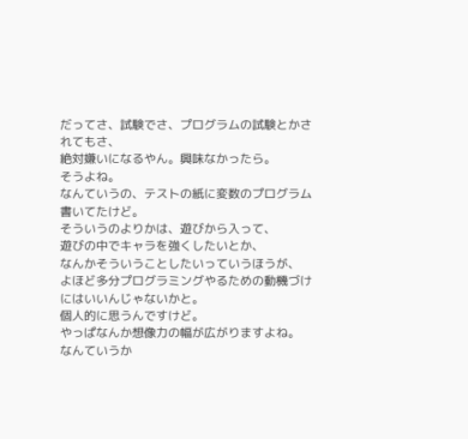だってさ、試験でさ、プログラムの試験とかされてもさ、
絶対嫌いになるやん。興味なかったら。
そうよね。
なんていうの、テストの紙に変数のプログラム書いてたけど。
そういうのよりかは、遊びから入って、
遊びの中でキャラを強くしたいとか、
なんかそういうことしたいっていうほうが、
よほど多分プログラミングやるための動機づけにはいいんじゃないかと。
個人的に思うんですけど。
やっぱなんか想像力の幅が広がりますよね。
なんていうか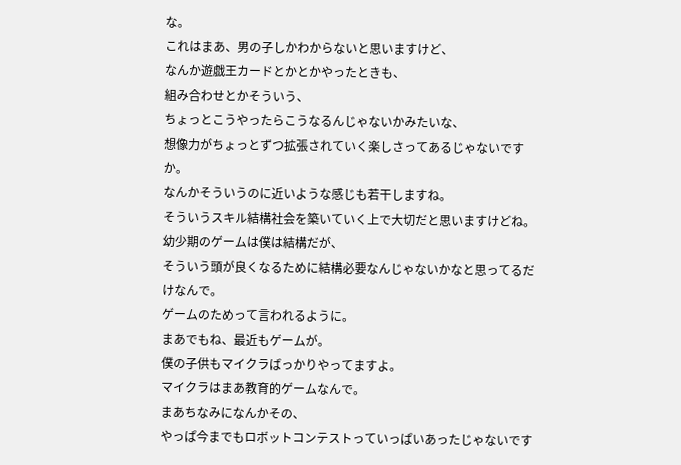な。
これはまあ、男の子しかわからないと思いますけど、
なんか遊戯王カードとかとかやったときも、
組み合わせとかそういう、
ちょっとこうやったらこうなるんじゃないかみたいな、
想像力がちょっとずつ拡張されていく楽しさってあるじゃないですか。
なんかそういうのに近いような感じも若干しますね。
そういうスキル結構社会を築いていく上で大切だと思いますけどね。
幼少期のゲームは僕は結構だが、
そういう頭が良くなるために結構必要なんじゃないかなと思ってるだけなんで。
ゲームのためって言われるように。
まあでもね、最近もゲームが。
僕の子供もマイクラばっかりやってますよ。
マイクラはまあ教育的ゲームなんで。
まあちなみになんかその、
やっぱ今までもロボットコンテストっていっぱいあったじゃないです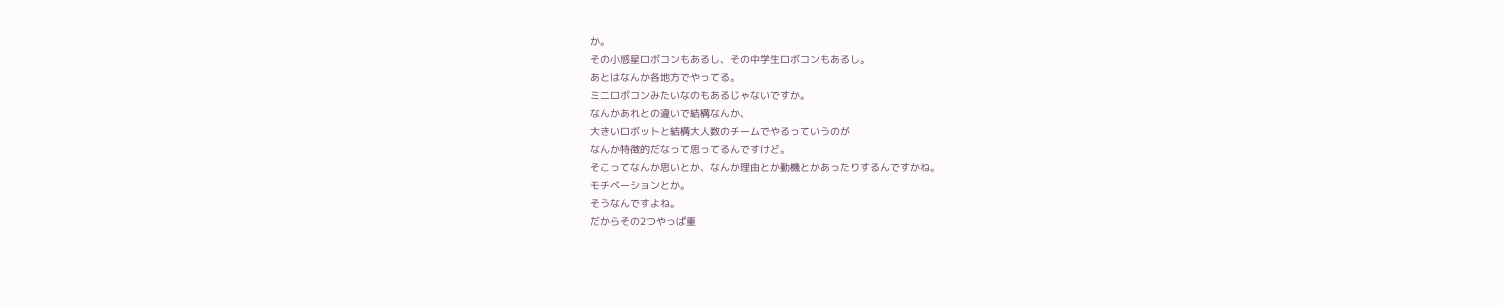か。
その小惑星ロボコンもあるし、その中学生ロボコンもあるし。
あとはなんか各地方でやってる。
ミニロボコンみたいなのもあるじゃないですか。
なんかあれとの違いで結構なんか、
大きいロボットと結構大人数のチームでやるっていうのが
なんか特徴的だなって思ってるんですけど。
そこってなんか思いとか、なんか理由とか動機とかあったりするんですかね。
モチベーションとか。
そうなんですよね。
だからその2つやっぱ重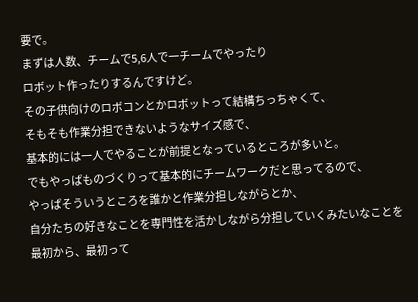要で。
まずは人数、チームで5,6人で一チームでやったり
ロボット作ったりするんですけど。
その子供向けのロボコンとかロボットって結構ちっちゃくて、
そもそも作業分担できないようなサイズ感で、
基本的には一人でやることが前提となっているところが多いと。
でもやっぱものづくりって基本的にチームワークだと思ってるので、
やっぱそういうところを誰かと作業分担しながらとか、
自分たちの好きなことを専門性を活かしながら分担していくみたいなことを
最初から、最初って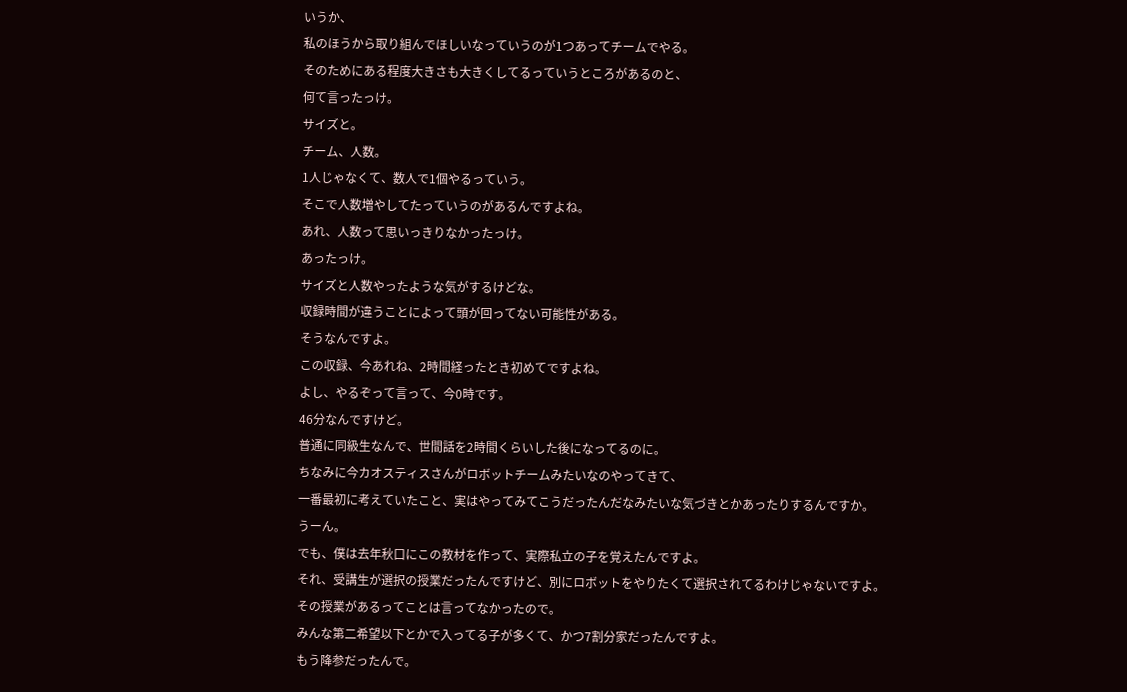いうか、
私のほうから取り組んでほしいなっていうのが1つあってチームでやる。
そのためにある程度大きさも大きくしてるっていうところがあるのと、
何て言ったっけ。
サイズと。
チーム、人数。
1人じゃなくて、数人で1個やるっていう。
そこで人数増やしてたっていうのがあるんですよね。
あれ、人数って思いっきりなかったっけ。
あったっけ。
サイズと人数やったような気がするけどな。
収録時間が違うことによって頭が回ってない可能性がある。
そうなんですよ。
この収録、今あれね、2時間経ったとき初めてですよね。
よし、やるぞって言って、今0時です。
46分なんですけど。
普通に同級生なんで、世間話を2時間くらいした後になってるのに。
ちなみに今カオスティスさんがロボットチームみたいなのやってきて、
一番最初に考えていたこと、実はやってみてこうだったんだなみたいな気づきとかあったりするんですか。
うーん。
でも、僕は去年秋口にこの教材を作って、実際私立の子を覚えたんですよ。
それ、受講生が選択の授業だったんですけど、別にロボットをやりたくて選択されてるわけじゃないですよ。
その授業があるってことは言ってなかったので。
みんな第二希望以下とかで入ってる子が多くて、かつ7割分家だったんですよ。
もう降参だったんで。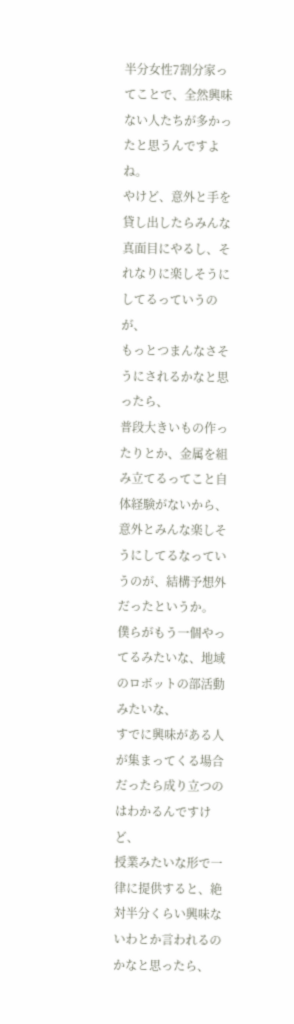半分女性7割分家ってことで、全然興味ない人たちが多かったと思うんですよね。
やけど、意外と手を貸し出したらみんな真面目にやるし、それなりに楽しそうにしてるっていうのが、
もっとつまんなさそうにされるかなと思ったら、
普段大きいもの作ったりとか、金属を組み立てるってこと自体経験がないから、
意外とみんな楽しそうにしてるなっていうのが、結構予想外だったというか。
僕らがもう一個やってるみたいな、地域のロボットの部活動みたいな、
すでに興味がある人が集まってくる場合だったら成り立つのはわかるんですけど、
授業みたいな形で一律に提供すると、絶対半分くらい興味ないわとか言われるのかなと思ったら、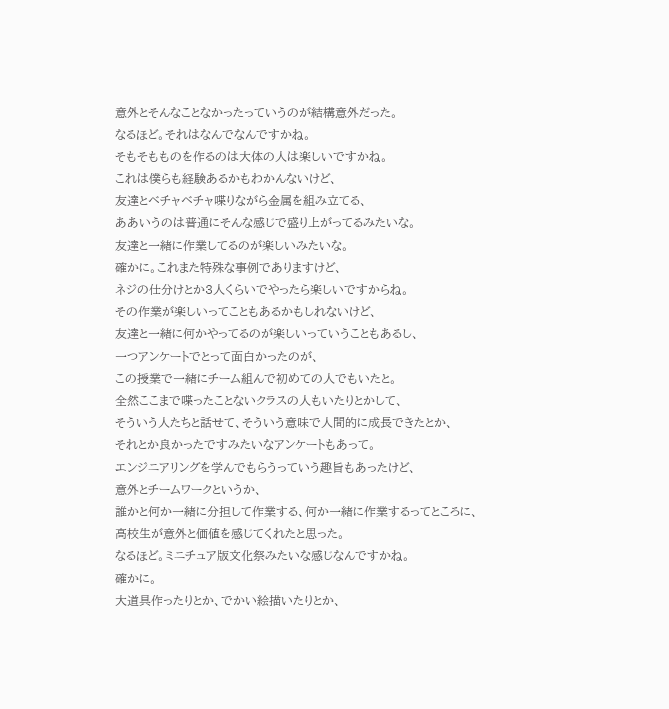意外とそんなことなかったっていうのが結構意外だった。
なるほど。それはなんでなんですかね。
そもそもものを作るのは大体の人は楽しいですかね。
これは僕らも経験あるかもわかんないけど、
友達とベチャベチャ喋りながら金属を組み立てる、
ああいうのは普通にそんな感じで盛り上がってるみたいな。
友達と一緒に作業してるのが楽しいみたいな。
確かに。これまた特殊な事例でありますけど、
ネジの仕分けとか3人くらいでやったら楽しいですからね。
その作業が楽しいってこともあるかもしれないけど、
友達と一緒に何かやってるのが楽しいっていうこともあるし、
一つアンケートでとって面白かったのが、
この授業で一緒にチーム組んで初めての人でもいたと。
全然ここまで喋ったことないクラスの人もいたりとかして、
そういう人たちと話せて、そういう意味で人間的に成長できたとか、
それとか良かったですみたいなアンケートもあって。
エンジニアリングを学んでもらうっていう趣旨もあったけど、
意外とチームワークというか、
誰かと何か一緒に分担して作業する、何か一緒に作業するってところに、
高校生が意外と価値を感じてくれたと思った。
なるほど。ミニチュア版文化祭みたいな感じなんですかね。
確かに。
大道具作ったりとか、でかい絵描いたりとか、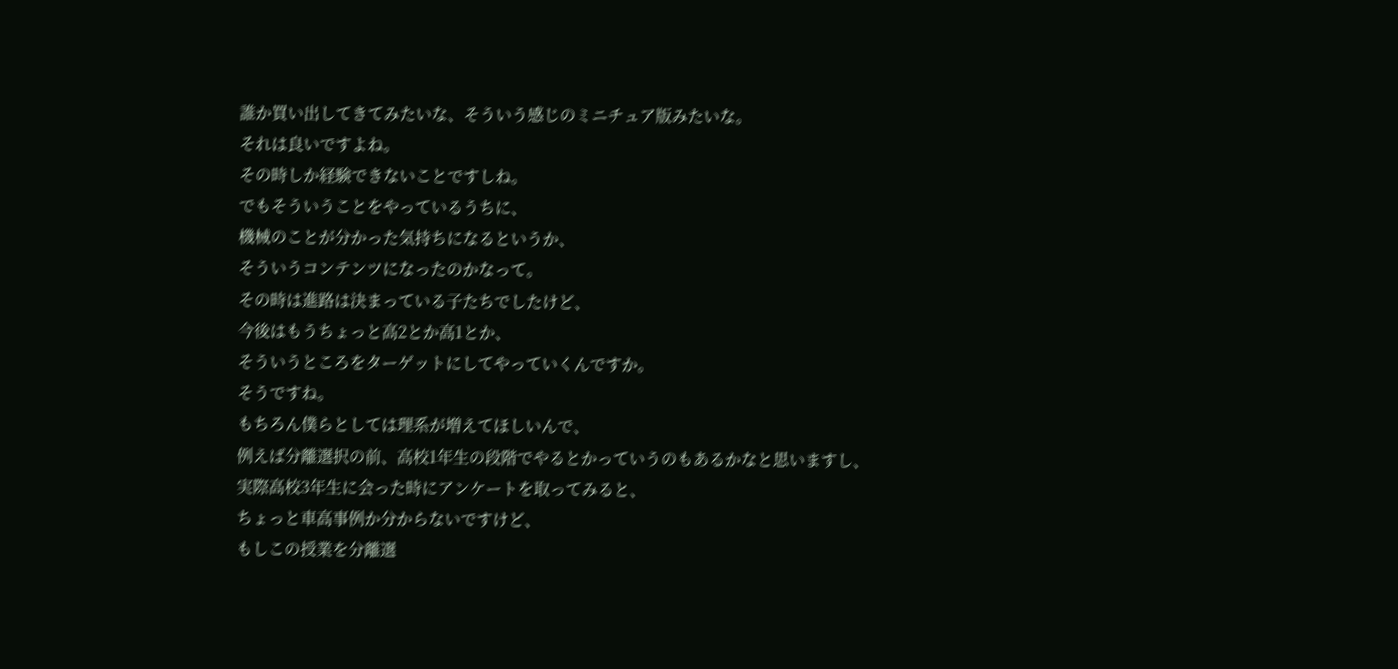誰か買い出してきてみたいな、そういう感じのミニチュア版みたいな。
それは良いですよね。
その時しか経験できないことですしね。
でもそういうことをやっているうちに、
機械のことが分かった気持ちになるというか、
そういうコンテンツになったのかなって。
その時は進路は決まっている子たちでしたけど、
今後はもうちょっと高2とか高1とか、
そういうところをターゲットにしてやっていくんですか。
そうですね。
もちろん僕らとしては理系が増えてほしいんで、
例えば分離選択の前、高校1年生の段階でやるとかっていうのもあるかなと思いますし、
実際高校3年生に会った時にアンケートを取ってみると、
ちょっと車高事例か分からないですけど、
もしこの授業を分離選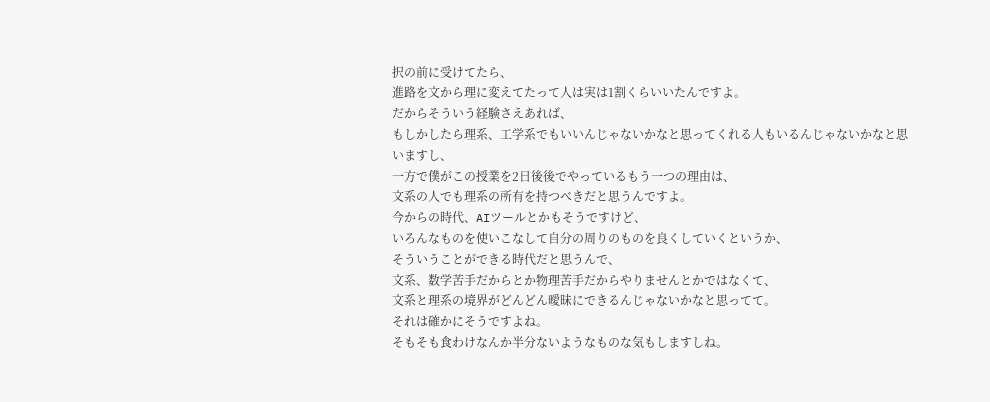択の前に受けてたら、
進路を文から理に変えてたって人は実は1割くらいいたんですよ。
だからそういう経験さえあれば、
もしかしたら理系、工学系でもいいんじゃないかなと思ってくれる人もいるんじゃないかなと思いますし、
一方で僕がこの授業を2日後後でやっているもう一つの理由は、
文系の人でも理系の所有を持つべきだと思うんですよ。
今からの時代、AIツールとかもそうですけど、
いろんなものを使いこなして自分の周りのものを良くしていくというか、
そういうことができる時代だと思うんで、
文系、数学苦手だからとか物理苦手だからやりませんとかではなくて、
文系と理系の境界がどんどん曖昧にできるんじゃないかなと思ってて。
それは確かにそうですよね。
そもそも食わけなんか半分ないようなものな気もしますしね。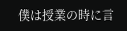僕は授業の時に言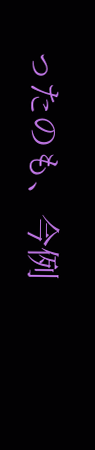ったのも、今例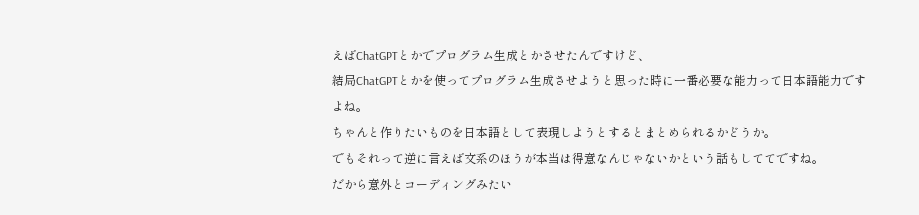えばChatGPTとかでプログラム生成とかさせたんですけど、
結局ChatGPTとかを使ってプログラム生成させようと思った時に一番必要な能力って日本語能力ですよね。
ちゃんと作りたいものを日本語として表現しようとするとまとめられるかどうか。
でもそれって逆に言えば文系のほうが本当は得意なんじゃないかという話もしててですね。
だから意外とコーディングみたい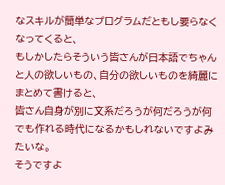なスキルが簡単なプログラムだともし要らなくなってくると、
もしかしたらそういう皆さんが日本語でちゃんと人の欲しいもの、自分の欲しいものを綺麗にまとめて書けると、
皆さん自身が別に文系だろうが何だろうが何でも作れる時代になるかもしれないですよみたいな。
そうですよ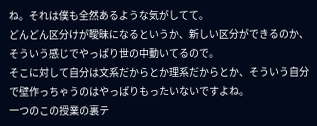ね。それは僕も全然あるような気がしてて。
どんどん区分けが曖昧になるというか、新しい区分ができるのか、そういう感じでやっぱり世の中動いてるので。
そこに対して自分は文系だからとか理系だからとか、そういう自分で壁作っちゃうのはやっぱりもったいないですよね。
一つのこの授業の裏テ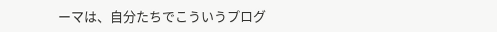ーマは、自分たちでこういうプログ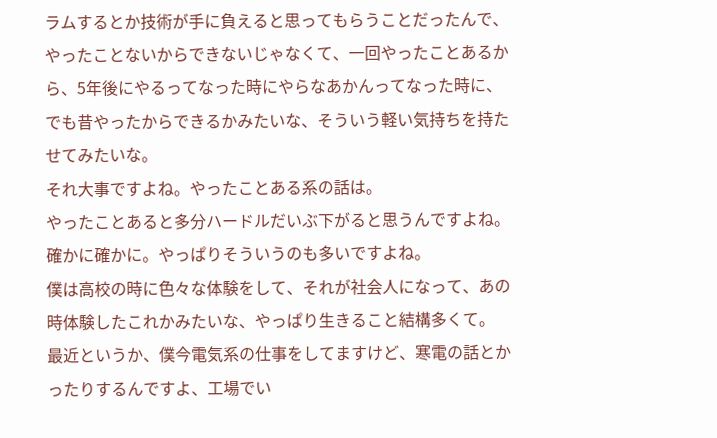ラムするとか技術が手に負えると思ってもらうことだったんで、
やったことないからできないじゃなくて、一回やったことあるから、5年後にやるってなった時にやらなあかんってなった時に、
でも昔やったからできるかみたいな、そういう軽い気持ちを持たせてみたいな。
それ大事ですよね。やったことある系の話は。
やったことあると多分ハードルだいぶ下がると思うんですよね。
確かに確かに。やっぱりそういうのも多いですよね。
僕は高校の時に色々な体験をして、それが社会人になって、あの時体験したこれかみたいな、やっぱり生きること結構多くて。
最近というか、僕今電気系の仕事をしてますけど、寒電の話とかったりするんですよ、工場でい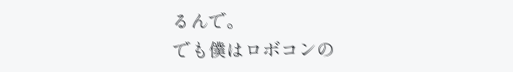るんで。
でも僕はロボコンの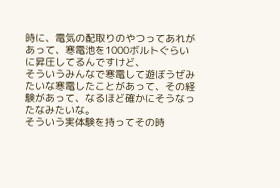時に、電気の配取りのやつってあれがあって、寒電池を1000ボルトぐらいに昇圧してるんですけど、
そういうみんなで寒電して遊ぼうぜみたいな寒電したことがあって、その経験があって、なるほど確かにそうなったなみたいな。
そういう実体験を持ってその時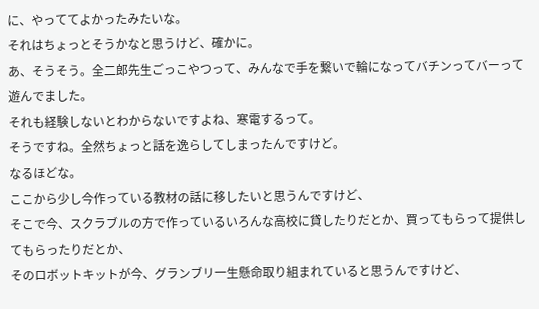に、やっててよかったみたいな。
それはちょっとそうかなと思うけど、確かに。
あ、そうそう。全二郎先生ごっこやつって、みんなで手を繋いで輪になってバチンってバーって遊んでました。
それも経験しないとわからないですよね、寒電するって。
そうですね。全然ちょっと話を逸らしてしまったんですけど。
なるほどな。
ここから少し今作っている教材の話に移したいと思うんですけど、
そこで今、スクラブルの方で作っているいろんな高校に貸したりだとか、買ってもらって提供してもらったりだとか、
そのロボットキットが今、グランブリ一生懸命取り組まれていると思うんですけど、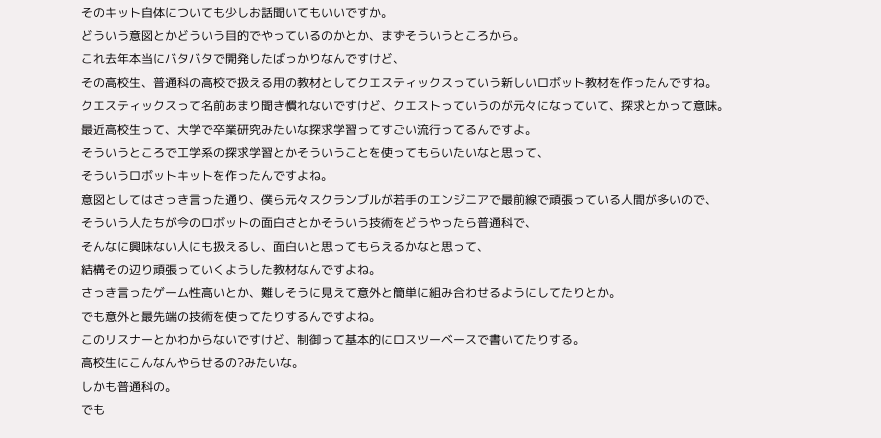そのキット自体についても少しお話聞いてもいいですか。
どういう意図とかどういう目的でやっているのかとか、まずそういうところから。
これ去年本当にバタバタで開発したばっかりなんですけど、
その高校生、普通科の高校で扱える用の教材としてクエスティックスっていう新しいロボット教材を作ったんですね。
クエスティックスって名前あまり聞き慣れないですけど、クエストっていうのが元々になっていて、探求とかって意味。
最近高校生って、大学で卒業研究みたいな探求学習ってすごい流行ってるんですよ。
そういうところで工学系の探求学習とかそういうことを使ってもらいたいなと思って、
そういうロボットキットを作ったんですよね。
意図としてはさっき言った通り、僕ら元々スクランブルが若手のエンジニアで最前線で頑張っている人間が多いので、
そういう人たちが今のロボットの面白さとかそういう技術をどうやったら普通科で、
そんなに興味ない人にも扱えるし、面白いと思ってもらえるかなと思って、
結構その辺り頑張っていくようした教材なんですよね。
さっき言ったゲーム性高いとか、難しそうに見えて意外と簡単に組み合わせるようにしてたりとか。
でも意外と最先端の技術を使ってたりするんですよね。
このリスナーとかわからないですけど、制御って基本的にロスツーベースで書いてたりする。
高校生にこんなんやらせるの?みたいな。
しかも普通科の。
でも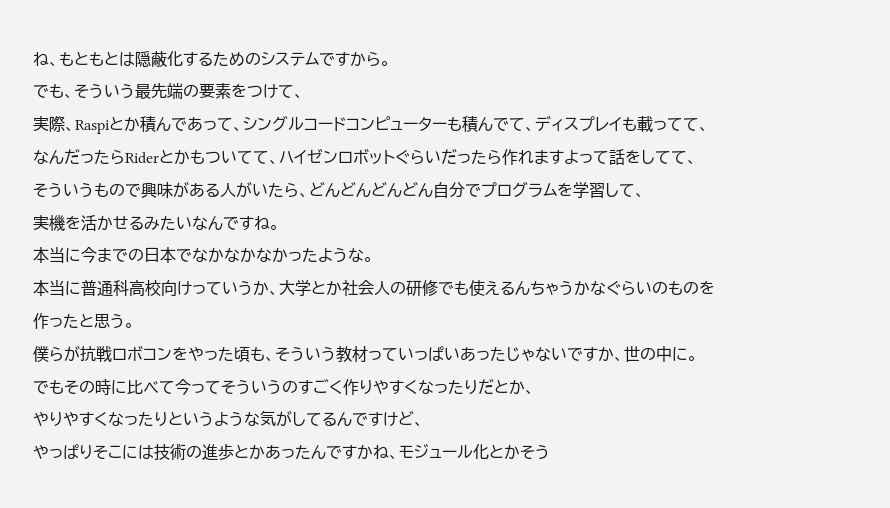ね、もともとは隠蔽化するためのシステムですから。
でも、そういう最先端の要素をつけて、
実際、Raspiとか積んであって、シングルコードコンピューターも積んでて、ディスプレイも載ってて、
なんだったらRiderとかもついてて、ハイゼンロボットぐらいだったら作れますよって話をしてて、
そういうもので興味がある人がいたら、どんどんどんどん自分でプログラムを学習して、
実機を活かせるみたいなんですね。
本当に今までの日本でなかなかなかったような。
本当に普通科高校向けっていうか、大学とか社会人の研修でも使えるんちゃうかなぐらいのものを作ったと思う。
僕らが抗戦ロボコンをやった頃も、そういう教材っていっぱいあったじゃないですか、世の中に。
でもその時に比べて今ってそういうのすごく作りやすくなったりだとか、
やりやすくなったりというような気がしてるんですけど、
やっぱりそこには技術の進歩とかあったんですかね、モジュール化とかそう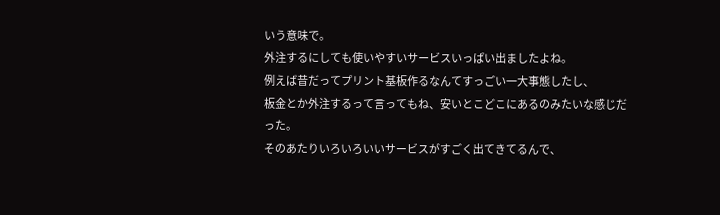いう意味で。
外注するにしても使いやすいサービスいっぱい出ましたよね。
例えば昔だってプリント基板作るなんてすっごい一大事態したし、
板金とか外注するって言ってもね、安いとこどこにあるのみたいな感じだった。
そのあたりいろいろいいサービスがすごく出てきてるんで、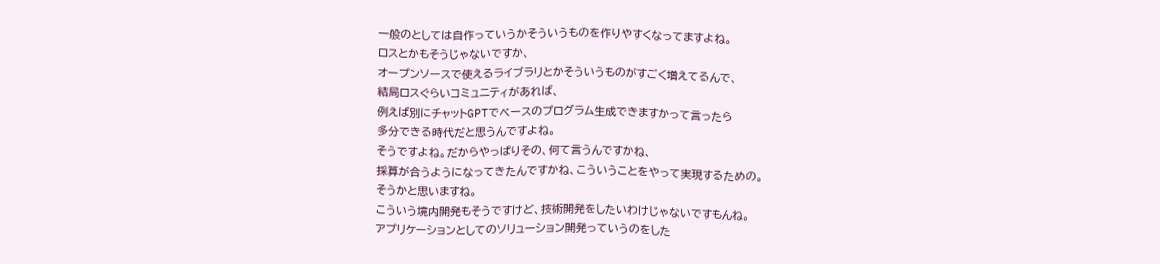一般のとしては自作っていうかそういうものを作りやすくなってますよね。
ロスとかもそうじゃないですか、
オープンソースで使えるライブラリとかそういうものがすごく増えてるんで、
結局ロスぐらいコミュニティがあれば、
例えば別にチャットGPTでベースのプログラム生成できますかって言ったら
多分できる時代だと思うんですよね。
そうですよね。だからやっぱりその、何て言うんですかね、
採算が合うようになってきたんですかね、こういうことをやって実現するための。
そうかと思いますね。
こういう境内開発もそうですけど、技術開発をしたいわけじゃないですもんね。
アプリケーションとしてのソリューション開発っていうのをした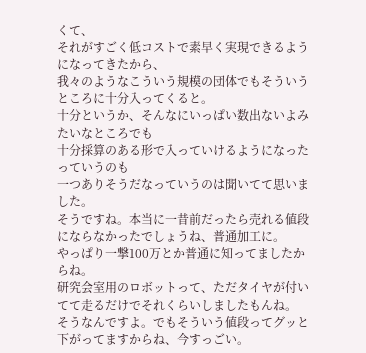くて、
それがすごく低コストで素早く実現できるようになってきたから、
我々のようなこういう規模の団体でもそういうところに十分入ってくると。
十分というか、そんなにいっぱい数出ないよみたいなところでも
十分採算のある形で入っていけるようになったっていうのも
一つありそうだなっていうのは聞いてて思いました。
そうですね。本当に一昔前だったら売れる値段にならなかったでしょうね、普通加工に。
やっぱり一撃100万とか普通に知ってましたからね。
研究会室用のロボットって、ただタイヤが付いてて走るだけでそれくらいしましたもんね。
そうなんですよ。でもそういう値段ってグッと下がってますからね、今すっごい。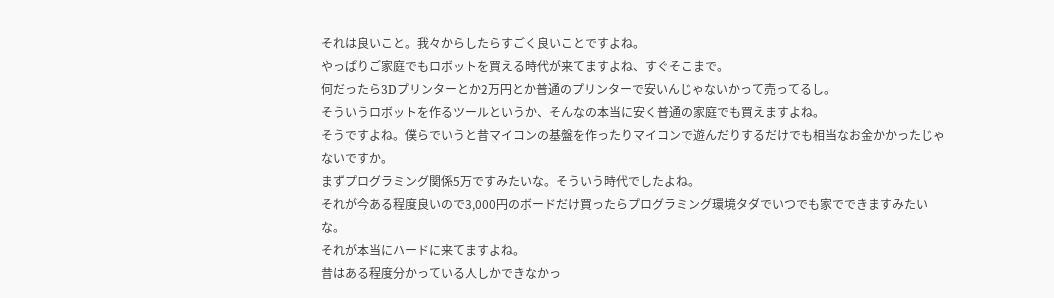それは良いこと。我々からしたらすごく良いことですよね。
やっぱりご家庭でもロボットを買える時代が来てますよね、すぐそこまで。
何だったら3Dプリンターとか2万円とか普通のプリンターで安いんじゃないかって売ってるし。
そういうロボットを作るツールというか、そんなの本当に安く普通の家庭でも買えますよね。
そうですよね。僕らでいうと昔マイコンの基盤を作ったりマイコンで遊んだりするだけでも相当なお金かかったじゃないですか。
まずプログラミング関係5万ですみたいな。そういう時代でしたよね。
それが今ある程度良いので3,000円のボードだけ買ったらプログラミング環境タダでいつでも家でできますみたいな。
それが本当にハードに来てますよね。
昔はある程度分かっている人しかできなかっ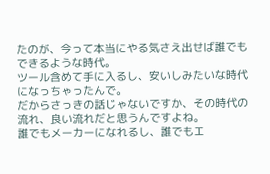たのが、今って本当にやる気さえ出せば誰でもできるような時代。
ツール含めて手に入るし、安いしみたいな時代になっちゃったんで。
だからさっきの話じゃないですか、その時代の流れ、良い流れだと思うんですよね。
誰でもメーカーになれるし、誰でもエ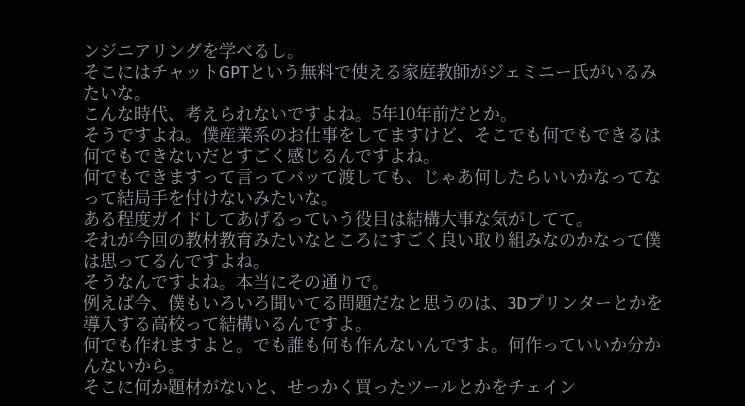ンジニアリングを学べるし。
そこにはチャットGPTという無料で使える家庭教師がジェミニー氏がいるみたいな。
こんな時代、考えられないですよね。5年10年前だとか。
そうですよね。僕産業系のお仕事をしてますけど、そこでも何でもできるは何でもできないだとすごく感じるんですよね。
何でもできますって言ってバッて渡しても、じゃあ何したらいいかなってなって結局手を付けないみたいな。
ある程度ガイドしてあげるっていう役目は結構大事な気がしてて。
それが今回の教材教育みたいなところにすごく良い取り組みなのかなって僕は思ってるんですよね。
そうなんですよね。本当にその通りで。
例えば今、僕もいろいろ聞いてる問題だなと思うのは、3Dプリンターとかを導入する高校って結構いるんですよ。
何でも作れますよと。でも誰も何も作んないんですよ。何作っていいか分かんないから。
そこに何か題材がないと、せっかく買ったツールとかをチェイン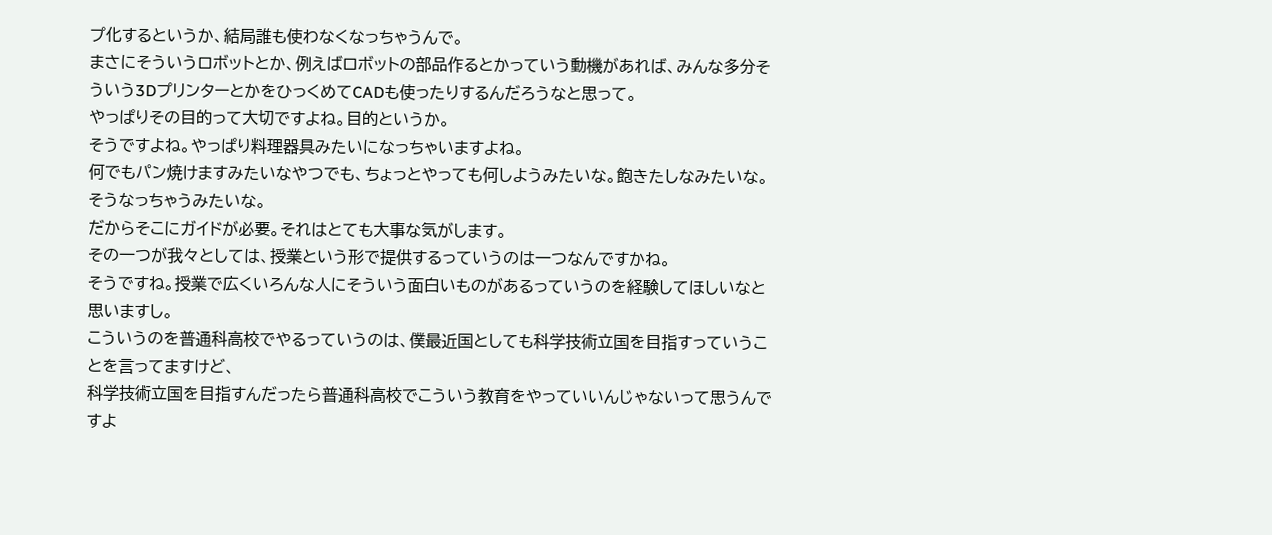プ化するというか、結局誰も使わなくなっちゃうんで。
まさにそういうロボットとか、例えばロボットの部品作るとかっていう動機があれば、みんな多分そういう3DプリンターとかをひっくめてCADも使ったりするんだろうなと思って。
やっぱりその目的って大切ですよね。目的というか。
そうですよね。やっぱり料理器具みたいになっちゃいますよね。
何でもパン焼けますみたいなやつでも、ちょっとやっても何しようみたいな。飽きたしなみたいな。そうなっちゃうみたいな。
だからそこにガイドが必要。それはとても大事な気がします。
その一つが我々としては、授業という形で提供するっていうのは一つなんですかね。
そうですね。授業で広くいろんな人にそういう面白いものがあるっていうのを経験してほしいなと思いますし。
こういうのを普通科高校でやるっていうのは、僕最近国としても科学技術立国を目指すっていうことを言ってますけど、
科学技術立国を目指すんだったら普通科高校でこういう教育をやっていいんじゃないって思うんですよ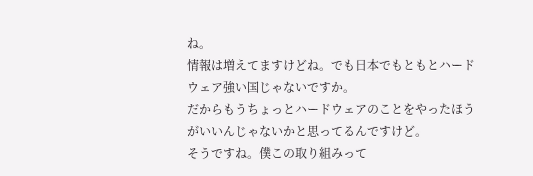ね。
情報は増えてますけどね。でも日本でもともとハードウェア強い国じゃないですか。
だからもうちょっとハードウェアのことをやったほうがいいんじゃないかと思ってるんですけど。
そうですね。僕この取り組みって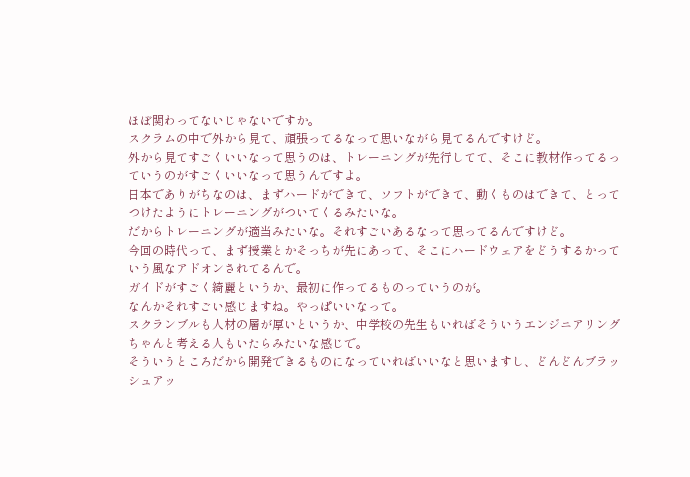ほぼ関わってないじゃないですか。
スクラムの中で外から見て、頑張ってるなって思いながら見てるんですけど。
外から見てすごくいいなって思うのは、トレーニングが先行してて、そこに教材作ってるっていうのがすごくいいなって思うんですよ。
日本でありがちなのは、まずハードができて、ソフトができて、動くものはできて、とってつけたようにトレーニングがついてくるみたいな。
だからトレーニングが適当みたいな。それすごいあるなって思ってるんですけど。
今回の時代って、まず授業とかそっちが先にあって、そこにハードウェアをどうするかっていう風なアドオンされてるんで。
ガイドがすごく綺麗というか、最初に作ってるものっていうのが。
なんかそれすごい感じますね。やっぱいいなって。
スクランブルも人材の層が厚いというか、中学校の先生もいればそういうエンジニアリングちゃんと考える人もいたらみたいな感じで。
そういうところだから開発できるものになっていればいいなと思いますし、どんどんブラッシュアッ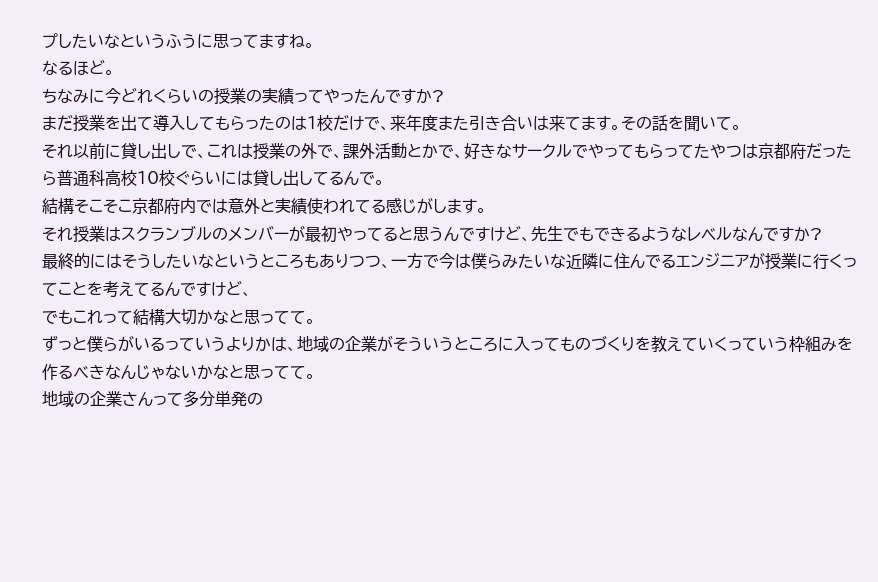プしたいなというふうに思ってますね。
なるほど。
ちなみに今どれくらいの授業の実績ってやったんですか?
まだ授業を出て導入してもらったのは1校だけで、来年度また引き合いは来てます。その話を聞いて。
それ以前に貸し出しで、これは授業の外で、課外活動とかで、好きなサークルでやってもらってたやつは京都府だったら普通科高校10校ぐらいには貸し出してるんで。
結構そこそこ京都府内では意外と実績使われてる感じがします。
それ授業はスクランブルのメンバーが最初やってると思うんですけど、先生でもできるようなレベルなんですか?
最終的にはそうしたいなというところもありつつ、一方で今は僕らみたいな近隣に住んでるエンジニアが授業に行くってことを考えてるんですけど、
でもこれって結構大切かなと思ってて。
ずっと僕らがいるっていうよりかは、地域の企業がそういうところに入ってものづくりを教えていくっていう枠組みを作るべきなんじゃないかなと思ってて。
地域の企業さんって多分単発の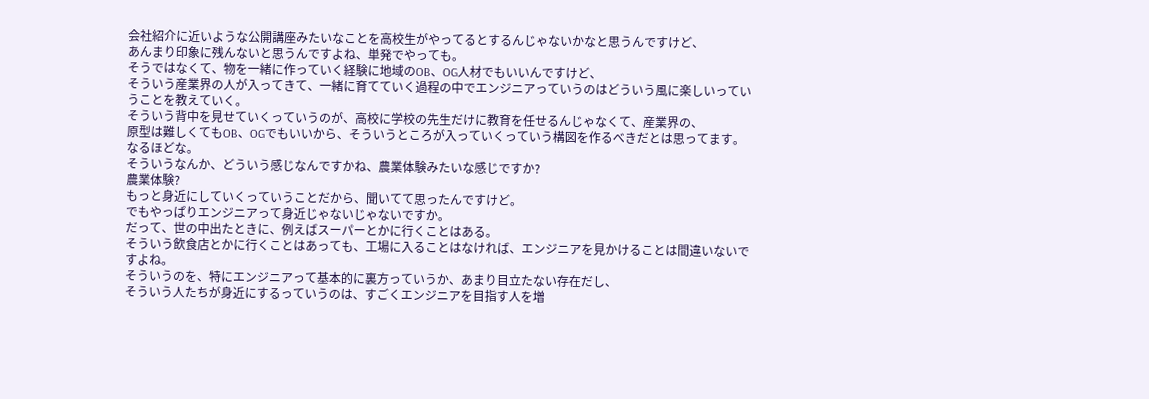会社紹介に近いような公開講座みたいなことを高校生がやってるとするんじゃないかなと思うんですけど、
あんまり印象に残んないと思うんですよね、単発でやっても。
そうではなくて、物を一緒に作っていく経験に地域のOB、OG人材でもいいんですけど、
そういう産業界の人が入ってきて、一緒に育てていく過程の中でエンジニアっていうのはどういう風に楽しいっていうことを教えていく。
そういう背中を見せていくっていうのが、高校に学校の先生だけに教育を任せるんじゃなくて、産業界の、
原型は難しくてもOB、OGでもいいから、そういうところが入っていくっていう構図を作るべきだとは思ってます。
なるほどな。
そういうなんか、どういう感じなんですかね、農業体験みたいな感じですか?
農業体験?
もっと身近にしていくっていうことだから、聞いてて思ったんですけど。
でもやっぱりエンジニアって身近じゃないじゃないですか。
だって、世の中出たときに、例えばスーパーとかに行くことはある。
そういう飲食店とかに行くことはあっても、工場に入ることはなければ、エンジニアを見かけることは間違いないですよね。
そういうのを、特にエンジニアって基本的に裏方っていうか、あまり目立たない存在だし、
そういう人たちが身近にするっていうのは、すごくエンジニアを目指す人を増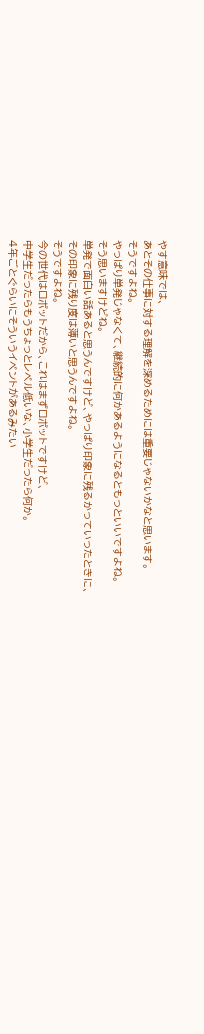やす意味では、
あとその仕事に対する理解を深めるためには重要じゃないかなと思います。
そうですよね。
やっぱり単発じゃなくて、継続的に何かあるようになるともっといいですよね。
そう思いますけどね。
単発で面白い話あると思うんですけど、やっぱり印象に残るかっていったときに、
その印象に残り度は薄いと思うんですよね。
そうですよね。
今の世代はロボットだから、これはまずロボットですけど、
中学生だったらもうちょっとレベル低いな、小学生だったら何か。
4年ごとぐらいにそういうイベントがあるみたい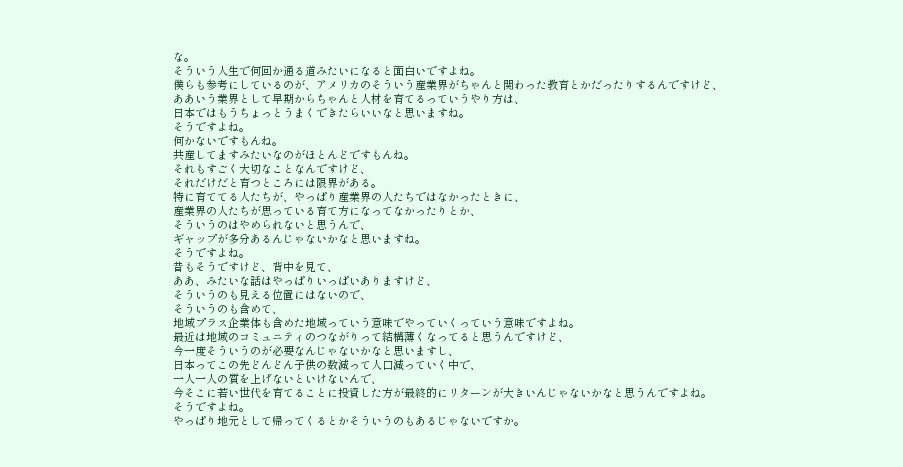な。
そういう人生で何回か通る道みたいになると面白いですよね。
僕らも参考にしているのが、アメリカのそういう産業界がちゃんと関わった教育とかだったりするんですけど、
ああいう業界として早期からちゃんと人材を育てるっていうやり方は、
日本ではもうちょっとうまくできたらいいなと思いますね。
そうですよね。
何かないですもんね。
共産してますみたいなのがほとんどですもんね。
それもすごく大切なことなんですけど、
それだけだと育つところには限界がある。
特に育ててる人たちが、やっぱり産業界の人たちではなかったときに、
産業界の人たちが思っている育て方になってなかったりとか、
そういうのはやめられないと思うんで、
ギャップが多分あるんじゃないかなと思いますね。
そうですよね。
昔もそうですけど、背中を見て、
ああ、みたいな話はやっぱりいっぱいありますけど、
そういうのも見える位置にはないので、
そういうのも含めて、
地域プラス企業体も含めた地域っていう意味でやっていくっていう意味ですよね。
最近は地域のコミュニティのつながりって結構薄くなってると思うんですけど、
今一度そういうのが必要なんじゃないかなと思いますし、
日本ってこの先どんどん子供の数減って人口減っていく中で、
一人一人の質を上げないといけないんで、
今そこに若い世代を育てることに投資した方が最終的にリターンが大きいんじゃないかなと思うんですよね。
そうですよね。
やっぱり地元として帰ってくるとかそういうのもあるじゃないですか。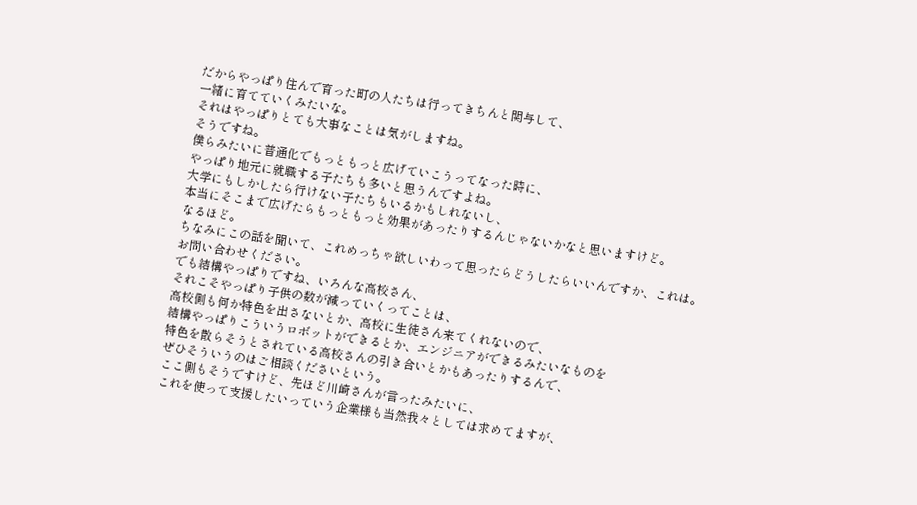だからやっぱり住んで育った町の人たちは行ってきちんと関与して、
一緒に育てていくみたいな。
それはやっぱりとても大事なことは気がしますね。
そうですね。
僕らみたいに普通化でもっともっと広げていこうってなった時に、
やっぱり地元に就職する子たちも多いと思うんですよね。
大学にもしかしたら行けない子たちもいるかもしれないし、
本当にそこまで広げたらもっともっと効果があったりするんじゃないかなと思いますけど。
なるほど。
ちなみにこの話を聞いて、これめっちゃ欲しいわって思ったらどうしたらいいんですか、これは。
お問い合わせください。
でも結構やっぱりですね、いろんな高校さん、
それこそやっぱり子供の数が減っていくってことは、
高校側も何か特色を出さないとか、高校に生徒さん来てくれないので、
結構やっぱりこういうロボットができるとか、エンジニアができるみたいなものを
特色を散らそうとされている高校さんの引き合いとかもあったりするんで、
ぜひそういうのはご相談くださいという。
ここ側もそうですけど、先ほど川崎さんが言ったみたいに、
これを使って支援したいっていう企業様も当然我々としては求めてますが、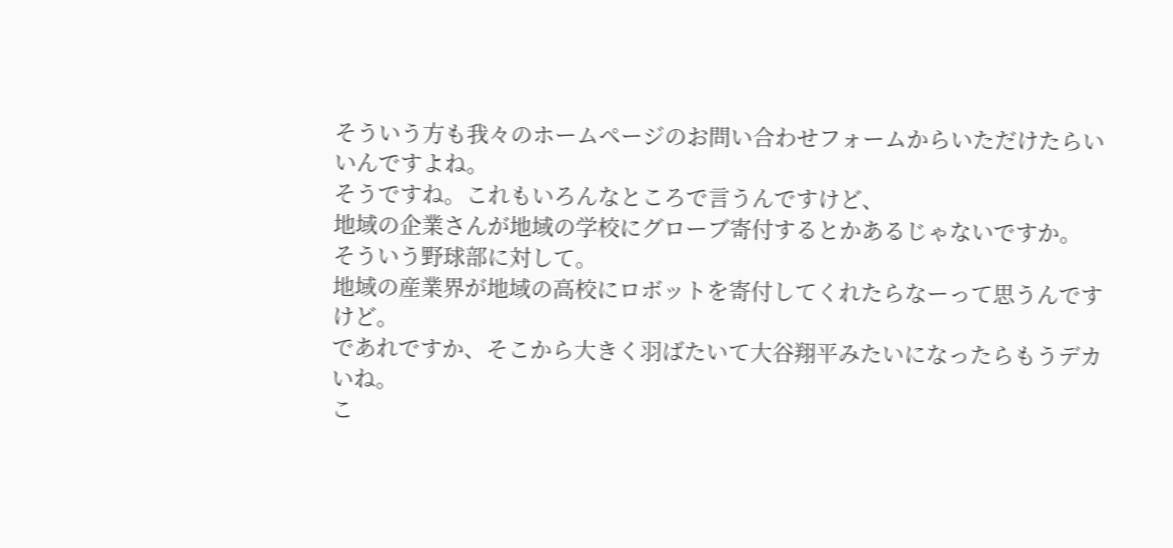そういう方も我々のホームページのお問い合わせフォームからいただけたらいいんですよね。
そうですね。これもいろんなところで言うんですけど、
地域の企業さんが地域の学校にグローブ寄付するとかあるじゃないですか。
そういう野球部に対して。
地域の産業界が地域の高校にロボットを寄付してくれたらなーって思うんですけど。
であれですか、そこから大きく羽ばたいて大谷翔平みたいになったらもうデカいね。
こ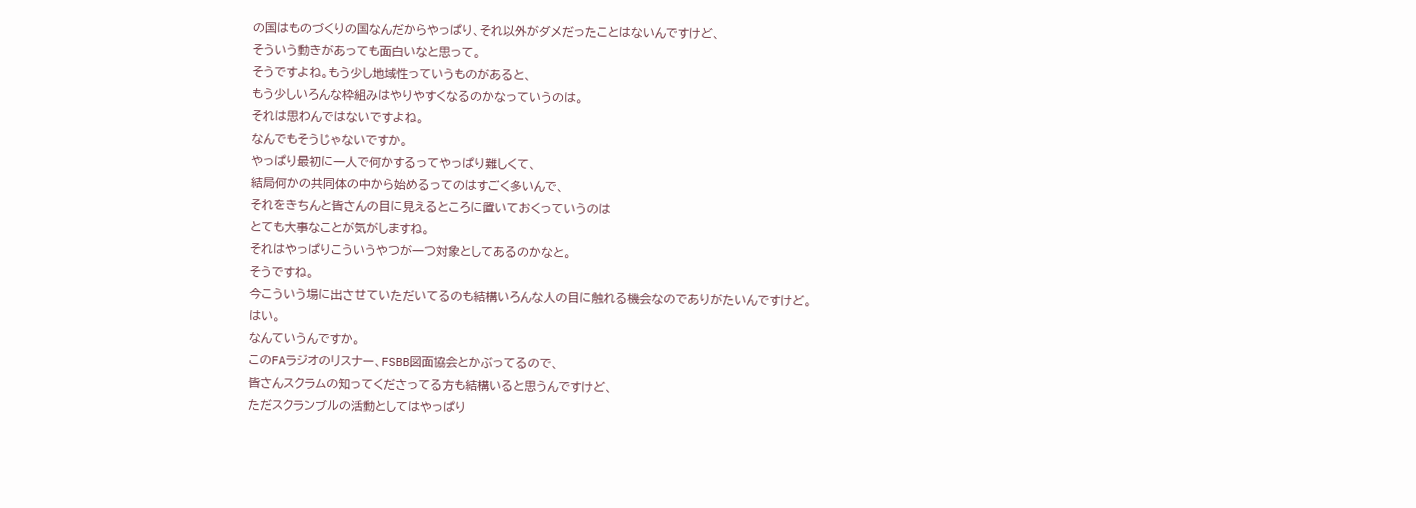の国はものづくりの国なんだからやっぱり、それ以外がダメだったことはないんですけど、
そういう動きがあっても面白いなと思って。
そうですよね。もう少し地域性っていうものがあると、
もう少しいろんな枠組みはやりやすくなるのかなっていうのは。
それは思わんではないですよね。
なんでもそうじゃないですか。
やっぱり最初に一人で何かするってやっぱり難しくて、
結局何かの共同体の中から始めるってのはすごく多いんで、
それをきちんと皆さんの目に見えるところに置いておくっていうのは
とても大事なことが気がしますね。
それはやっぱりこういうやつが一つ対象としてあるのかなと。
そうですね。
今こういう場に出させていただいてるのも結構いろんな人の目に触れる機会なのでありがたいんですけど。
はい。
なんていうんですか。
このFAラジオのリスナー、FSBB図面協会とかぶってるので、
皆さんスクラムの知ってくださってる方も結構いると思うんですけど、
ただスクランブルの活動としてはやっぱり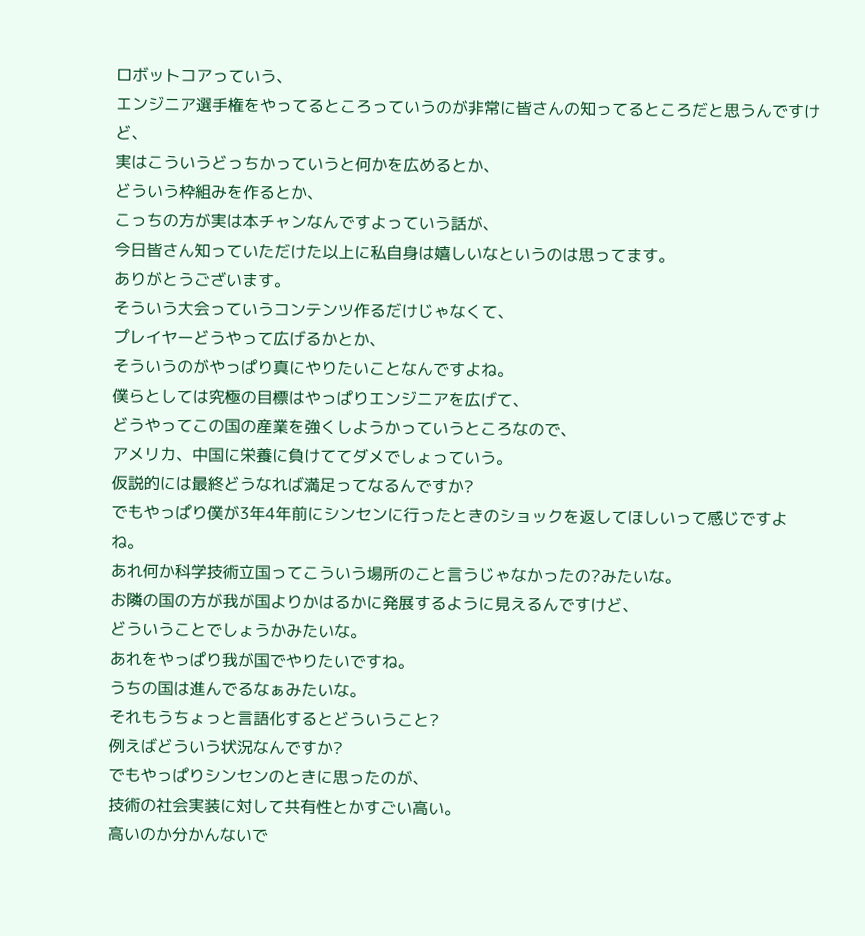ロボットコアっていう、
エンジニア選手権をやってるところっていうのが非常に皆さんの知ってるところだと思うんですけど、
実はこういうどっちかっていうと何かを広めるとか、
どういう枠組みを作るとか、
こっちの方が実は本チャンなんですよっていう話が、
今日皆さん知っていただけた以上に私自身は嬉しいなというのは思ってます。
ありがとうございます。
そういう大会っていうコンテンツ作るだけじゃなくて、
プレイヤーどうやって広げるかとか、
そういうのがやっぱり真にやりたいことなんですよね。
僕らとしては究極の目標はやっぱりエンジニアを広げて、
どうやってこの国の産業を強くしようかっていうところなので、
アメリカ、中国に栄養に負けててダメでしょっていう。
仮説的には最終どうなれば満足ってなるんですか?
でもやっぱり僕が3年4年前にシンセンに行ったときのショックを返してほしいって感じですよね。
あれ何か科学技術立国ってこういう場所のこと言うじゃなかったの?みたいな。
お隣の国の方が我が国よりかはるかに発展するように見えるんですけど、
どういうことでしょうかみたいな。
あれをやっぱり我が国でやりたいですね。
うちの国は進んでるなぁみたいな。
それもうちょっと言語化するとどういうこと?
例えばどういう状況なんですか?
でもやっぱりシンセンのときに思ったのが、
技術の社会実装に対して共有性とかすごい高い。
高いのか分かんないで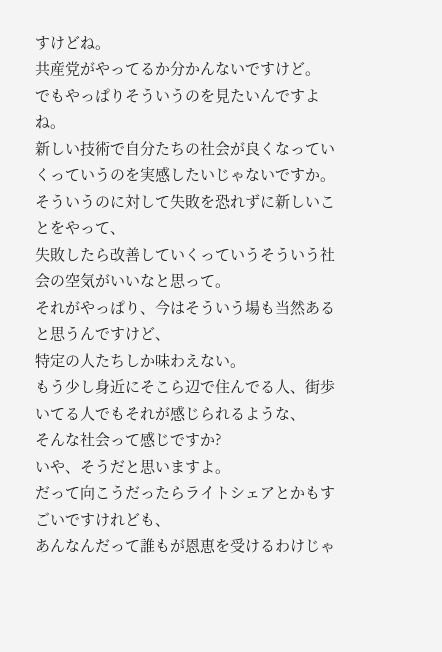すけどね。
共産党がやってるか分かんないですけど。
でもやっぱりそういうのを見たいんですよね。
新しい技術で自分たちの社会が良くなっていくっていうのを実感したいじゃないですか。
そういうのに対して失敗を恐れずに新しいことをやって、
失敗したら改善していくっていうそういう社会の空気がいいなと思って。
それがやっぱり、今はそういう場も当然あると思うんですけど、
特定の人たちしか味わえない。
もう少し身近にそこら辺で住んでる人、街歩いてる人でもそれが感じられるような、
そんな社会って感じですか?
いや、そうだと思いますよ。
だって向こうだったらライトシェアとかもすごいですけれども、
あんなんだって誰もが恩恵を受けるわけじゃ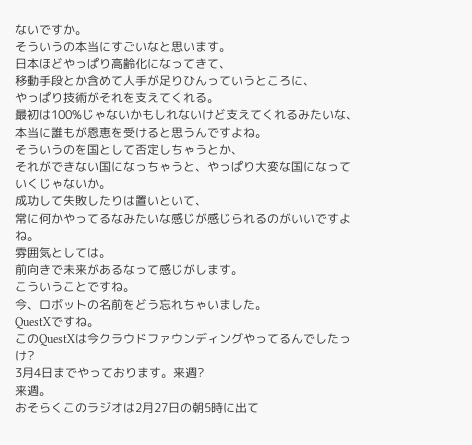ないですか。
そういうの本当にすごいなと思います。
日本ほどやっぱり高齢化になってきて、
移動手段とか含めて人手が足りひんっていうところに、
やっぱり技術がそれを支えてくれる。
最初は100%じゃないかもしれないけど支えてくれるみたいな、
本当に誰もが恩恵を受けると思うんですよね。
そういうのを国として否定しちゃうとか、
それができない国になっちゃうと、やっぱり大変な国になっていくじゃないか。
成功して失敗したりは置いといて、
常に何かやってるなみたいな感じが感じられるのがいいですよね。
雰囲気としては。
前向きで未来があるなって感じがします。
こういうことですね。
今、ロボットの名前をどう忘れちゃいました。
QuestXですね。
このQuestXは今クラウドファウンディングやってるんでしたっけ?
3月4日までやっております。来週?
来週。
おそらくこのラジオは2月27日の朝5時に出て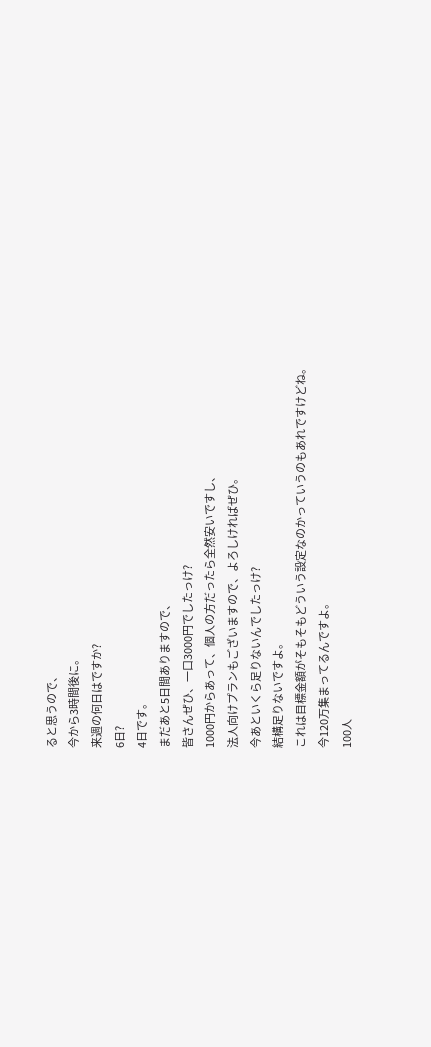ると思うので、
今から3時間後に。
来週の何日はですか?
6日?
4日です。
まだあと5日間ありますので、
皆さんぜひ、一口3000円でしたっけ?
1000円からあって、個人の方だったら全然安いですし、
法人向けプランもございますので、よろしければぜひ。
今あといくら足りないんでしたっけ?
結構足りないですよ。
これは目標金額がそもそもどういう設定なのかっていうのもあれですけどね。
今120万集まってるんですよ。
100人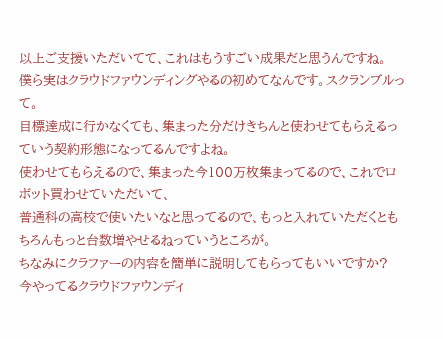以上ご支援いただいてて、これはもうすごい成果だと思うんですね。
僕ら実はクラウドファウンディングやるの初めてなんです。スクランブルって。
目標達成に行かなくても、集まった分だけきちんと使わせてもらえるっていう契約形態になってるんですよね。
使わせてもらえるので、集まった今100万枚集まってるので、これでロボット買わせていただいて、
普通科の高校で使いたいなと思ってるので、もっと入れていただくともちろんもっと台数増やせるねっていうところが。
ちなみにクラファーの内容を簡単に説明してもらってもいいですか?
今やってるクラウドファウンディ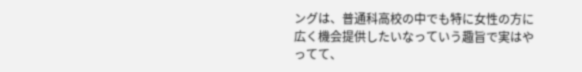ングは、普通科高校の中でも特に女性の方に広く機会提供したいなっていう趣旨で実はやってて、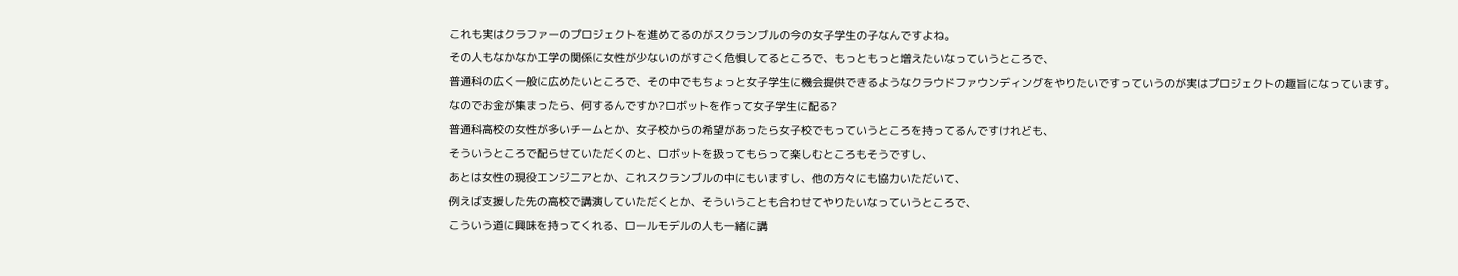これも実はクラファーのプロジェクトを進めてるのがスクランブルの今の女子学生の子なんですよね。
その人もなかなか工学の関係に女性が少ないのがすごく危惧してるところで、もっともっと増えたいなっていうところで、
普通科の広く一般に広めたいところで、その中でもちょっと女子学生に機会提供できるようなクラウドファウンディングをやりたいですっていうのが実はプロジェクトの趣旨になっています。
なのでお金が集まったら、何するんですか?ロボットを作って女子学生に配る?
普通科高校の女性が多いチームとか、女子校からの希望があったら女子校でもっていうところを持ってるんですけれども、
そういうところで配らせていただくのと、ロボットを扱ってもらって楽しむところもそうですし、
あとは女性の現役エンジニアとか、これスクランブルの中にもいますし、他の方々にも協力いただいて、
例えば支援した先の高校で講演していただくとか、そういうことも合わせてやりたいなっていうところで、
こういう道に興味を持ってくれる、ロールモデルの人も一緒に講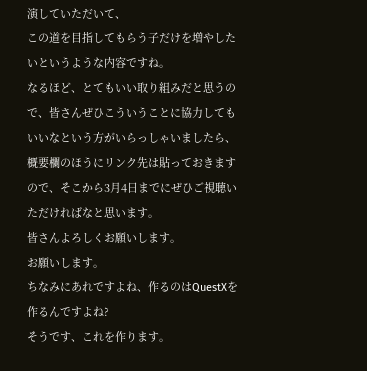演していただいて、
この道を目指してもらう子だけを増やしたいというような内容ですね。
なるほど、とてもいい取り組みだと思うので、皆さんぜひこういうことに協力してもいいなという方がいらっしゃいましたら、
概要欄のほうにリンク先は貼っておきますので、そこから3月4日までにぜひご視聴いただければなと思います。
皆さんよろしくお願いします。
お願いします。
ちなみにあれですよね、作るのはQuestXを作るんですよね?
そうです、これを作ります。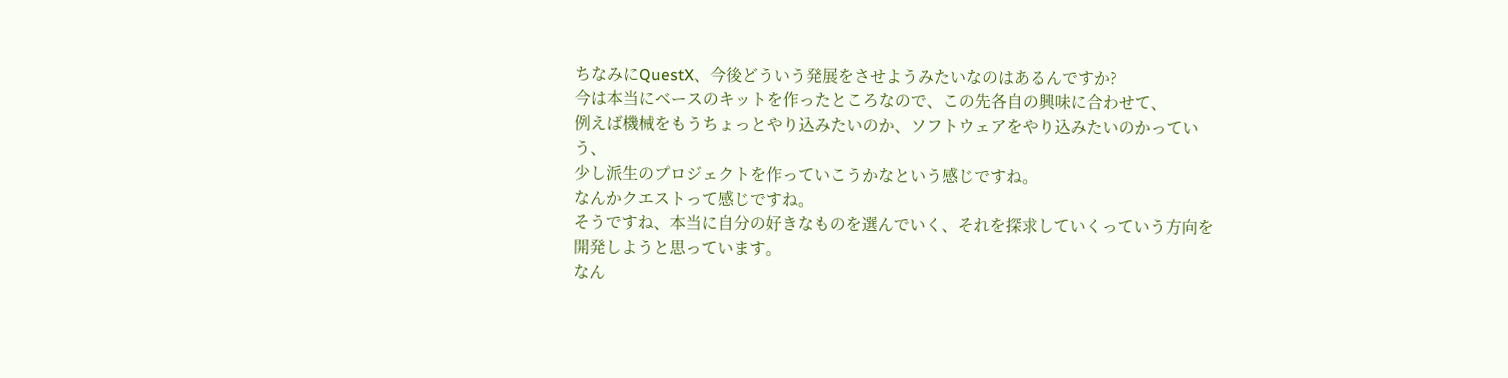ちなみにQuestX、今後どういう発展をさせようみたいなのはあるんですか?
今は本当にベースのキットを作ったところなので、この先各自の興味に合わせて、
例えば機械をもうちょっとやり込みたいのか、ソフトウェアをやり込みたいのかっていう、
少し派生のプロジェクトを作っていこうかなという感じですね。
なんかクエストって感じですね。
そうですね、本当に自分の好きなものを選んでいく、それを探求していくっていう方向を開発しようと思っています。
なん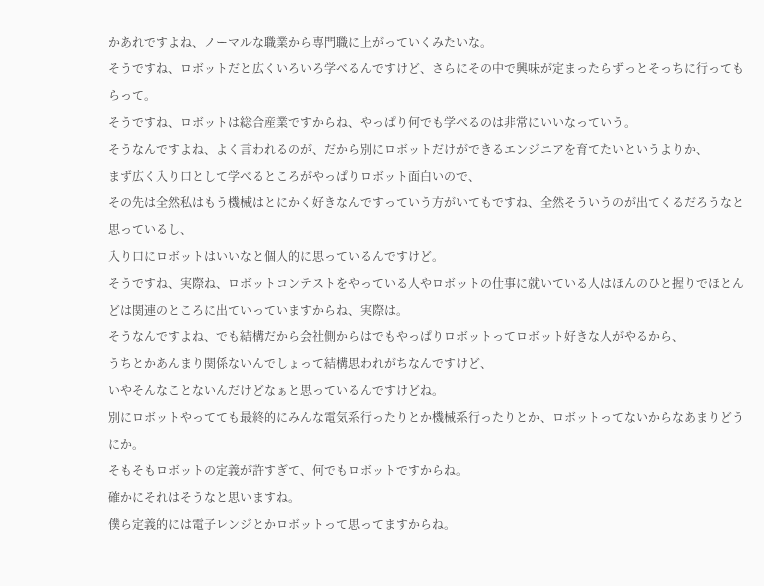かあれですよね、ノーマルな職業から専門職に上がっていくみたいな。
そうですね、ロボットだと広くいろいろ学べるんですけど、さらにその中で興味が定まったらずっとそっちに行ってもらって。
そうですね、ロボットは総合産業ですからね、やっぱり何でも学べるのは非常にいいなっていう。
そうなんですよね、よく言われるのが、だから別にロボットだけができるエンジニアを育てたいというよりか、
まず広く入り口として学べるところがやっぱりロボット面白いので、
その先は全然私はもう機械はとにかく好きなんですっていう方がいてもですね、全然そういうのが出てくるだろうなと思っているし、
入り口にロボットはいいなと個人的に思っているんですけど。
そうですね、実際ね、ロボットコンテストをやっている人やロボットの仕事に就いている人はほんのひと握りでほとんどは関連のところに出ていっていますからね、実際は。
そうなんですよね、でも結構だから会社側からはでもやっぱりロボットってロボット好きな人がやるから、
うちとかあんまり関係ないんでしょって結構思われがちなんですけど、
いやそんなことないんだけどなぁと思っているんですけどね。
別にロボットやってても最終的にみんな電気系行ったりとか機械系行ったりとか、ロボットってないからなあまりどうにか。
そもそもロボットの定義が許すぎて、何でもロボットですからね。
確かにそれはそうなと思いますね。
僕ら定義的には電子レンジとかロボットって思ってますからね。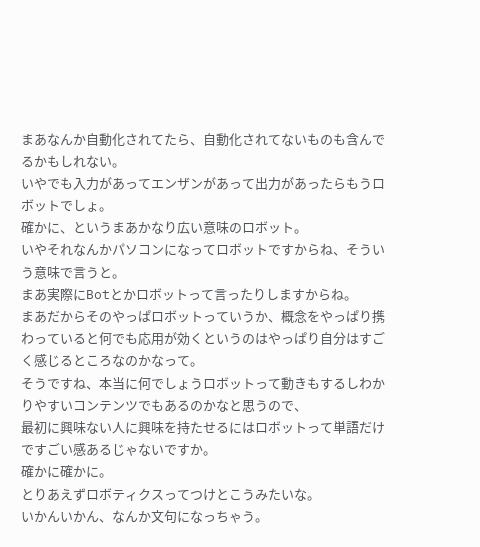まあなんか自動化されてたら、自動化されてないものも含んでるかもしれない。
いやでも入力があってエンザンがあって出力があったらもうロボットでしょ。
確かに、というまあかなり広い意味のロボット。
いやそれなんかパソコンになってロボットですからね、そういう意味で言うと。
まあ実際にBotとかロボットって言ったりしますからね。
まあだからそのやっぱロボットっていうか、概念をやっぱり携わっていると何でも応用が効くというのはやっぱり自分はすごく感じるところなのかなって。
そうですね、本当に何でしょうロボットって動きもするしわかりやすいコンテンツでもあるのかなと思うので、
最初に興味ない人に興味を持たせるにはロボットって単語だけですごい感あるじゃないですか。
確かに確かに。
とりあえずロボティクスってつけとこうみたいな。
いかんいかん、なんか文句になっちゃう。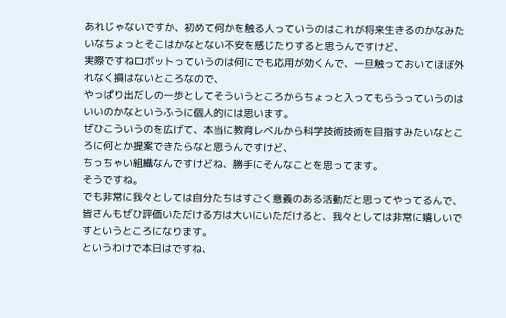あれじゃないですか、初めて何かを触る人っていうのはこれが将来生きるのかなみたいなちょっとそこはかなとない不安を感じたりすると思うんですけど、
実際ですねロボットっていうのは何にでも応用が効くんで、一旦触っておいてほぼ外れなく損はないところなので、
やっぱり出だしの一歩としてそういうところからちょっと入ってもらうっていうのはいいのかなというふうに個人的には思います。
ぜひこういうのを広げて、本当に教育レベルから科学技術技術を目指すみたいなところに何とか提案できたらなと思うんですけど、
ちっちゃい組織なんですけどね、勝手にそんなことを思ってます。
そうですね。
でも非常に我々としては自分たちはすごく意義のある活動だと思ってやってるんで、
皆さんもぜひ評価いただける方は大いにいただけると、我々としては非常に嬉しいですというところになります。
というわけで本日はですね、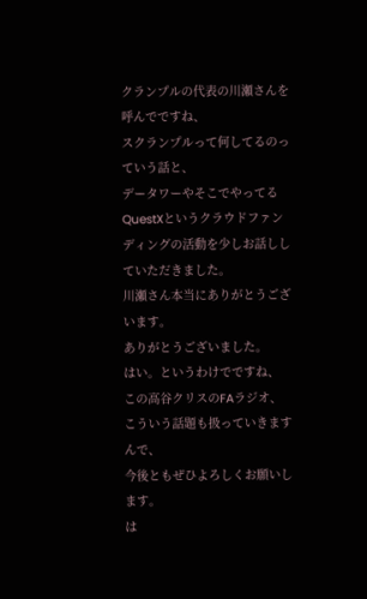クランプルの代表の川瀬さんを呼んでですね、
スクランプルって何してるのっていう話と、
データワーやそこでやってるQuestXというクラウドファンディングの活動を少しお話ししていただきました。
川瀬さん本当にありがとうございます。
ありがとうございました。
はい。というわけでですね、
この高谷クリスのFAラジオ、こういう話題も扱っていきますんで、
今後ともぜひよろしくお願いします。
は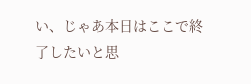い、じゃあ本日はここで終了したいと思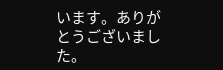います。ありがとうございました。